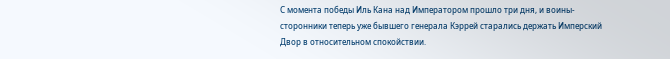С момента победы Иль Кана над Императором прошло три дня, и воины-сторонники теперь уже бывшего генерала Кэррей старались держать Имперский Двор в относительном спокойствии.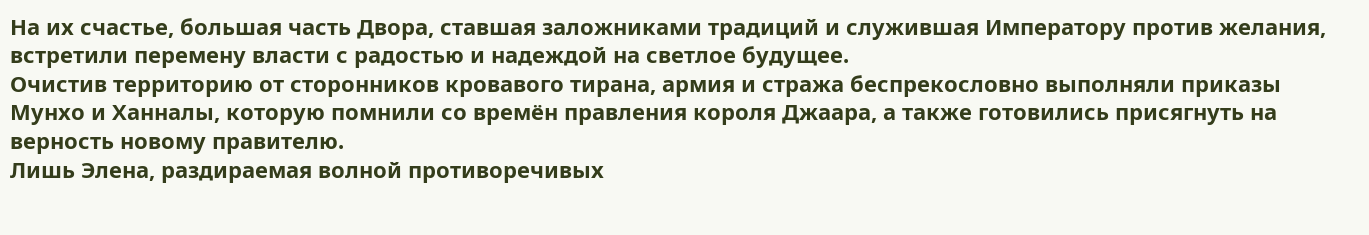На их счастье, большая часть Двора, ставшая заложниками традиций и служившая Императору против желания, встретили перемену власти с радостью и надеждой на светлое будущее.
Очистив территорию от сторонников кровавого тирана, армия и стража беспрекословно выполняли приказы Мунхо и Ханналы, которую помнили со времён правления короля Джаара, а также готовились присягнуть на верность новому правителю.
Лишь Элена, раздираемая волной противоречивых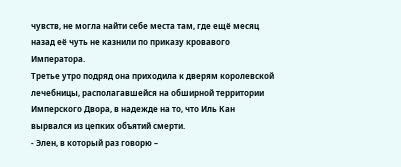чувств, не могла найти себе места там, где ещё месяц назад её чуть не казнили по приказу кровавого Императора.
Третье утро подряд она приходила к дверям королевской лечебницы, располагавшейся на обширной территории Имперского Двора, в надежде на то, что Иль Кан вырвался из цепких объятий смерти.
- Элен, в который раз говорю –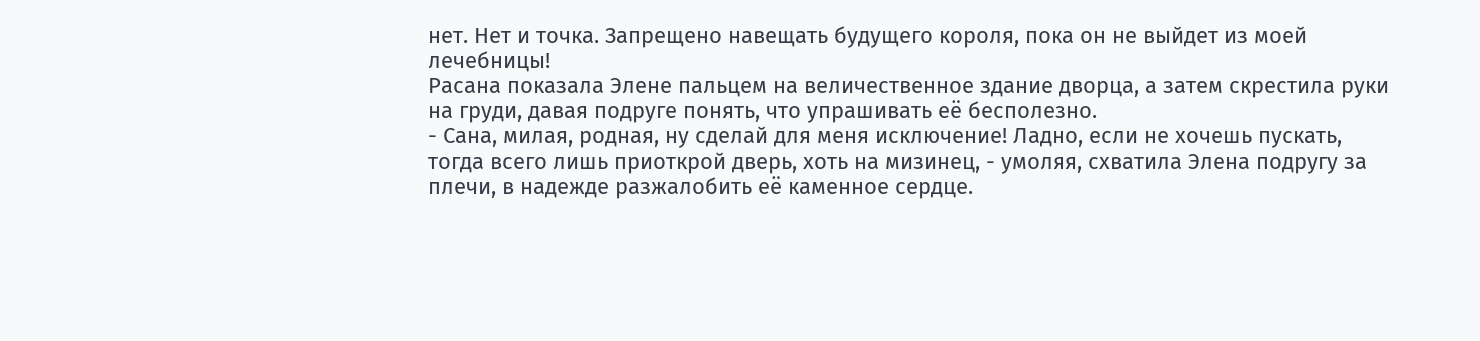нет. Нет и точка. Запрещено навещать будущего короля, пока он не выйдет из моей лечебницы!
Расана показала Элене пальцем на величественное здание дворца, а затем скрестила руки на груди, давая подруге понять, что упрашивать её бесполезно.
- Сана, милая, родная, ну сделай для меня исключение! Ладно, если не хочешь пускать, тогда всего лишь приоткрой дверь, хоть на мизинец, - умоляя, схватила Элена подругу за плечи, в надежде разжалобить её каменное сердце.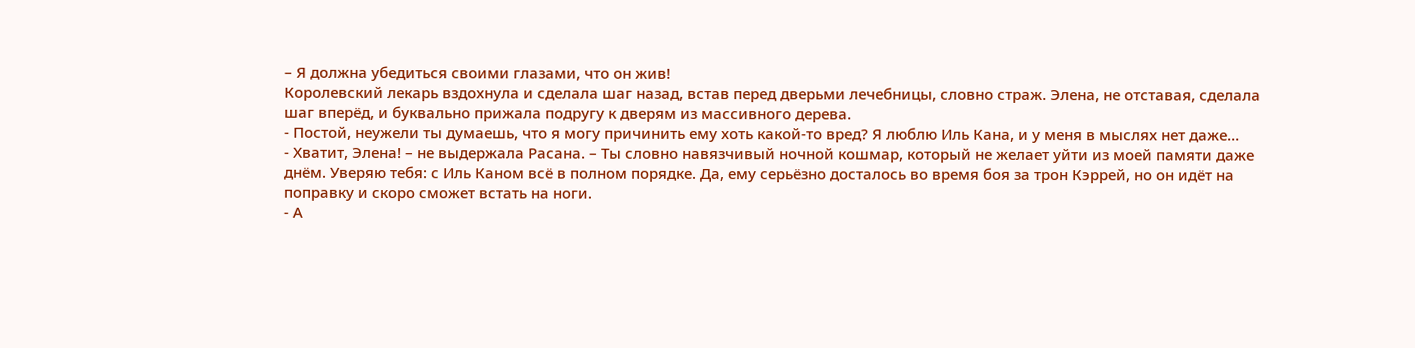– Я должна убедиться своими глазами, что он жив!
Королевский лекарь вздохнула и сделала шаг назад, встав перед дверьми лечебницы, словно страж. Элена, не отставая, сделала шаг вперёд, и буквально прижала подругу к дверям из массивного дерева.
- Постой, неужели ты думаешь, что я могу причинить ему хоть какой-то вред? Я люблю Иль Кана, и у меня в мыслях нет даже…
- Хватит, Элена! – не выдержала Расана. – Ты словно навязчивый ночной кошмар, который не желает уйти из моей памяти даже днём. Уверяю тебя: с Иль Каном всё в полном порядке. Да, ему серьёзно досталось во время боя за трон Кэррей, но он идёт на поправку и скоро сможет встать на ноги.
- А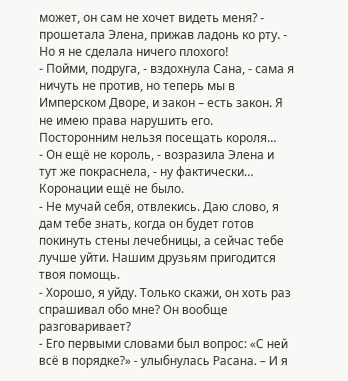может, он сам не хочет видеть меня? - прошетала Элена, прижав ладонь ко рту. - Но я не сделала ничего плохого!
- Пойми, подруга, - вздохнула Сана, - сама я ничуть не против, но теперь мы в Имперском Дворе, и закон – есть закон. Я не имею права нарушить его. Посторонним нельзя посещать короля…
- Он ещё не король, - возразила Элена и тут же покраснела, - ну фактически… Коронации ещё не было.
- Не мучай себя, отвлекись. Даю слово, я дам тебе знать, когда он будет готов покинуть стены лечебницы, а сейчас тебе лучше уйти. Нашим друзьям пригодится твоя помощь.
- Хорошо, я уйду. Только скажи, он хоть раз спрашивал обо мне? Он вообще разговаривает?
- Его первыми словами был вопрос: «С ней всё в порядке?» - улыбнулась Расана. – И я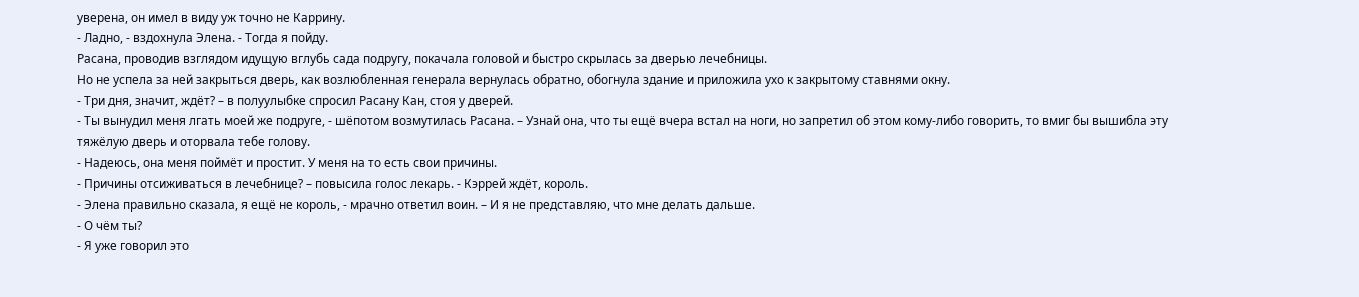уверена, он имел в виду уж точно не Каррину.
- Ладно, - вздохнула Элена. - Тогда я пойду.
Расана, проводив взглядом идущую вглубь сада подругу, покачала головой и быстро скрылась за дверью лечебницы.
Но не успела за ней закрыться дверь, как возлюбленная генерала вернулась обратно, обогнула здание и приложила ухо к закрытому ставнями окну.
- Три дня, значит, ждёт? – в полуулыбке спросил Расану Кан, стоя у дверей.
- Ты вынудил меня лгать моей же подруге, - шёпотом возмутилась Расана. – Узнай она, что ты ещё вчера встал на ноги, но запретил об этом кому-либо говорить, то вмиг бы вышибла эту тяжёлую дверь и оторвала тебе голову.
- Надеюсь, она меня поймёт и простит. У меня на то есть свои причины.
- Причины отсиживаться в лечебнице? – повысила голос лекарь. - Кэррей ждёт, король.
- Элена правильно сказала, я ещё не король, - мрачно ответил воин. – И я не представляю, что мне делать дальше.
- О чём ты?
- Я уже говорил это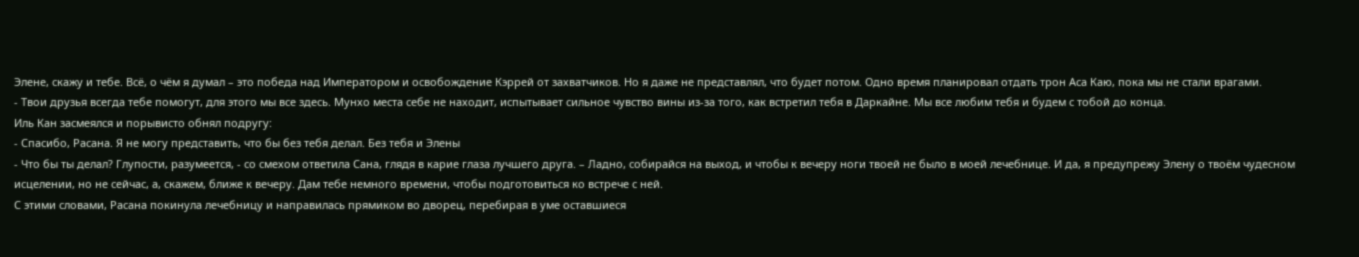Элене, скажу и тебе. Всё, о чём я думал – это победа над Императором и освобождение Кэррей от захватчиков. Но я даже не представлял, что будет потом. Одно время планировал отдать трон Аса Каю, пока мы не стали врагами.
- Твои друзья всегда тебе помогут, для этого мы все здесь. Мунхо места себе не находит, испытывает сильное чувство вины из-за того, как встретил тебя в Даркайне. Мы все любим тебя и будем с тобой до конца.
Иль Кан засмеялся и порывисто обнял подругу:
- Спасибо, Расана. Я не могу представить, что бы без тебя делал. Без тебя и Элены
- Что бы ты делал? Глупости, разумеется, - со смехом ответила Сана, глядя в карие глаза лучшего друга. – Ладно, собирайся на выход, и чтобы к вечеру ноги твоей не было в моей лечебнице. И да, я предупрежу Элену о твоём чудесном исцелении, но не сейчас, а, скажем, ближе к вечеру. Дам тебе немного времени, чтобы подготовиться ко встрече с ней.
С этими словами, Расана покинула лечебницу и направилась прямиком во дворец, перебирая в уме оставшиеся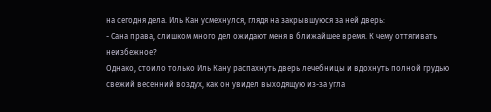на сегодня дела. Иль Кан усмехнулся, глядя на закрывшуюся за ней дверь:
- Сана права, слишком много дел ожидают меня в ближайшее время. К чему оттягивать неизбежное?
Однако, стоило только Иль Кану распахнуть дверь лечебницы и вдохнуть полной грудью свежий весенний воздух, как он увидел выходящую из-за угла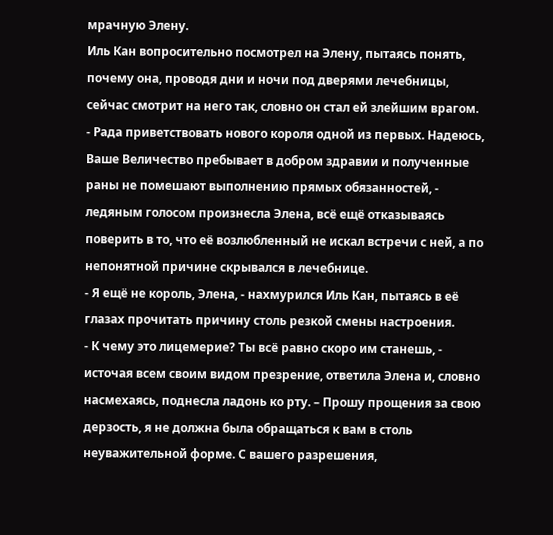мрачную Элену.
Иль Кан вопросительно посмотрел на Элену, пытаясь понять, почему она, проводя дни и ночи под дверями лечебницы, сейчас смотрит на него так, словно он стал ей злейшим врагом.
- Рада приветствовать нового короля одной из первых. Надеюсь, Ваше Величество пребывает в добром здравии и полученные раны не помешают выполнению прямых обязанностей, - ледяным голосом произнесла Элена, всё ещё отказываясь поверить в то, что её возлюбленный не искал встречи с ней, а по непонятной причине скрывался в лечебнице.
- Я ещё не король, Элена, - нахмурился Иль Кан, пытаясь в её глазах прочитать причину столь резкой смены настроения.
- К чему это лицемерие? Ты всё равно скоро им станешь, - источая всем своим видом презрение, ответила Элена и, словно насмехаясь, поднесла ладонь ко рту. – Прошу прощения за свою дерзость, я не должна была обращаться к вам в столь неуважительной форме. С вашего разрешения,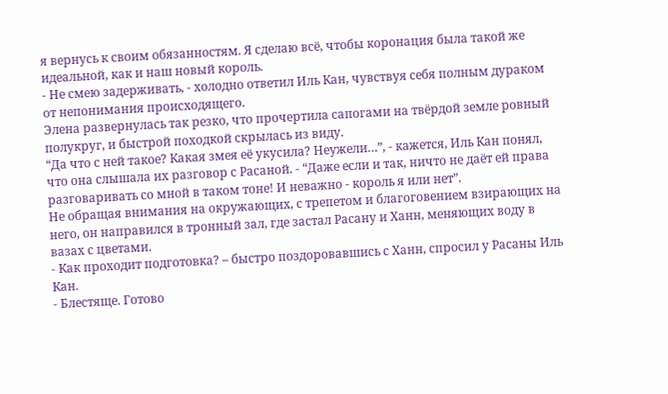я вернусь к своим обязанностям. Я сделаю всё, чтобы коронация была такой же идеальной, как и наш новый король.
- Не смею задерживать, - холодно ответил Иль Кан, чувствуя себя полным дураком от непонимания происходящего.
Элена развернулась так резко, что прочертила сапогами на твёрдой земле ровный полукруг, и быстрой походкой скрылась из виду.
“Да что с ней такое? Какая змея её укусила? Неужели…”, - кажется, Иль Кан понял, что она слышала их разговор с Расаной. - “Даже если и так, ничто не даёт ей права разговаривать со мной в таком тоне! И неважно - король я или нет”.
Не обращая внимания на окружающих, с трепетом и благоговением взирающих на него, он направился в тронный зал, где застал Расану и Ханн, меняющих воду в вазах с цветами.
- Как проходит подготовка? – быстро поздоровавшись с Ханн, спросил у Расаны Иль Кан.
- Блестяще. Готово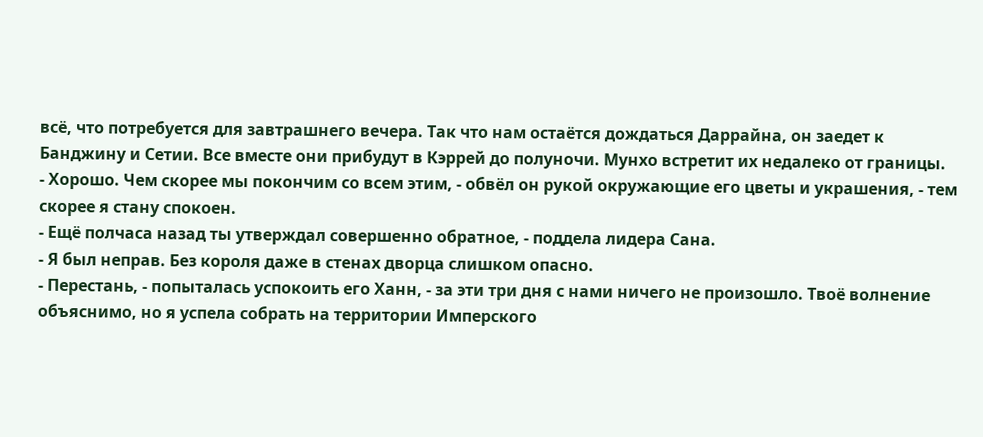всё, что потребуется для завтрашнего вечера. Так что нам остаётся дождаться Даррайна, он заедет к Банджину и Сетии. Все вместе они прибудут в Кэррей до полуночи. Мунхо встретит их недалеко от границы.
- Хорошо. Чем скорее мы покончим со всем этим, - обвёл он рукой окружающие его цветы и украшения, - тем скорее я стану спокоен.
- Ещё полчаса назад ты утверждал совершенно обратное, - поддела лидера Сана.
- Я был неправ. Без короля даже в стенах дворца слишком опасно.
- Перестань, - попыталась успокоить его Ханн, - за эти три дня с нами ничего не произошло. Твоё волнение объяснимо, но я успела собрать на территории Имперского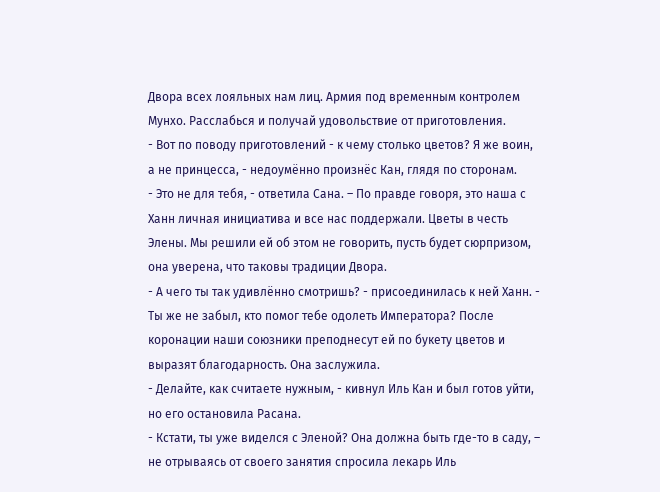Двора всех лояльных нам лиц. Армия под временным контролем Мунхо. Расслабься и получай удовольствие от приготовления.
- Вот по поводу приготовлений - к чему столько цветов? Я же воин, а не принцесса, - недоумённо произнёс Кан, глядя по сторонам.
- Это не для тебя, - ответила Сана. – По правде говоря, это наша с Ханн личная инициатива и все нас поддержали. Цветы в честь Элены. Мы решили ей об этом не говорить, пусть будет сюрпризом, она уверена, что таковы традиции Двора.
- А чего ты так удивлённо смотришь? - присоединилась к ней Ханн. - Ты же не забыл, кто помог тебе одолеть Императора? После коронации наши союзники преподнесут ей по букету цветов и выразят благодарность. Она заслужила.
- Делайте, как считаете нужным, - кивнул Иль Кан и был готов уйти, но его остановила Расана.
- Кстати, ты уже виделся с Эленой? Она должна быть где-то в саду, – не отрываясь от своего занятия спросила лекарь Иль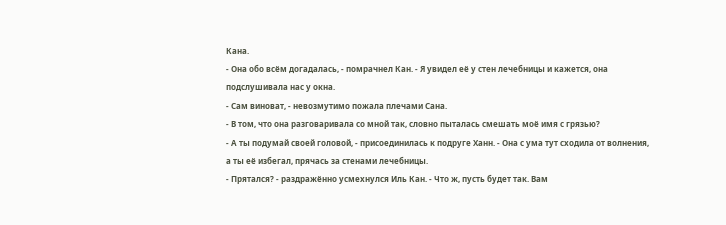Кана.
- Она обо всём догадалась, - помрачнел Кан. - Я увидел её у стен лечебницы и кажется, она подслушивала нас у окна.
- Сам виноват, - невозмутимо пожала плечами Сана.
- В том, что она разговаривала со мной так, словно пыталась смешать моё имя с грязью?
- А ты подумай своей головой, - присоединилась к подруге Ханн. - Она с ума тут сходила от волнения, а ты её избегал, прячась за стенами лечебницы.
- Прятался? - раздражённо усмехнулся Иль Кан. - Что ж, пусть будет так. Вам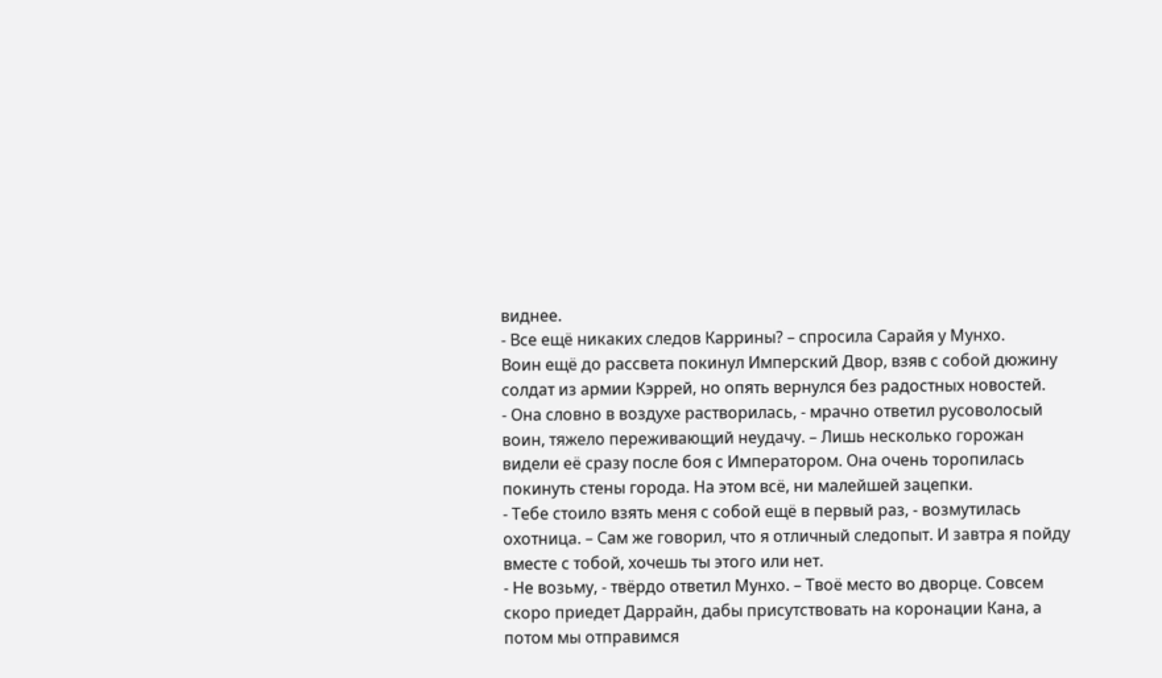виднее.
- Все ещё никаких следов Каррины? – спросила Сарайя у Мунхо.
Воин ещё до рассвета покинул Имперский Двор, взяв с собой дюжину солдат из армии Кэррей, но опять вернулся без радостных новостей.
- Она словно в воздухе растворилась, - мрачно ответил русоволосый воин, тяжело переживающий неудачу. – Лишь несколько горожан видели её сразу после боя с Императором. Она очень торопилась покинуть стены города. На этом всё, ни малейшей зацепки.
- Тебе стоило взять меня с собой ещё в первый раз, - возмутилась охотница. – Сам же говорил, что я отличный следопыт. И завтра я пойду вместе с тобой, хочешь ты этого или нет.
- Не возьму, - твёрдо ответил Мунхо. – Твоё место во дворце. Совсем скоро приедет Даррайн, дабы присутствовать на коронации Кана, а потом мы отправимся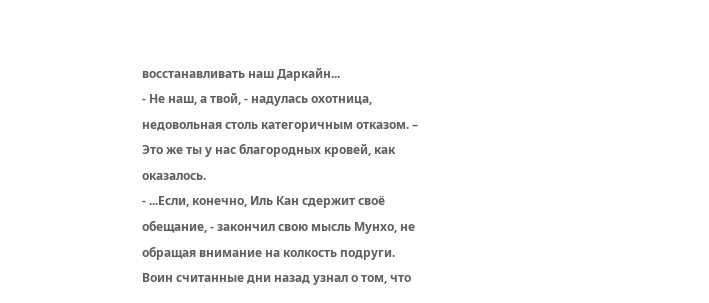восстанавливать наш Даркайн...
- Не наш, а твой, - надулась охотница, недовольная столь категоричным отказом. – Это же ты у нас благородных кровей, как оказалось.
- ...Если, конечно, Иль Кан сдержит своё обещание, - закончил свою мысль Мунхо, не обращая внимание на колкость подруги.
Воин считанные дни назад узнал о том, что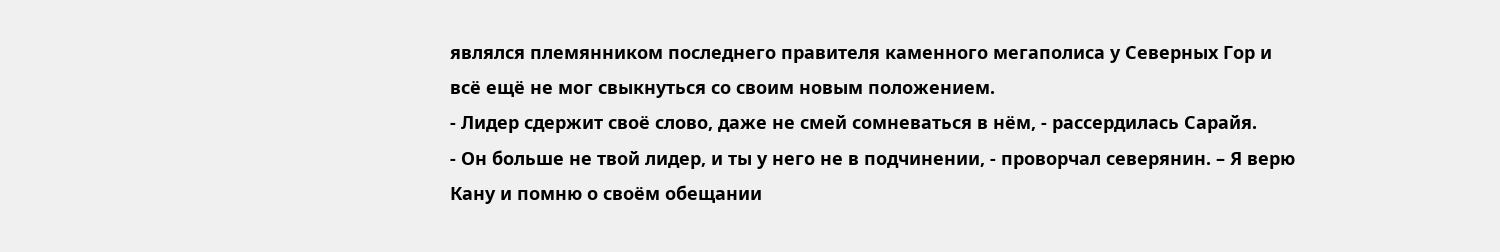являлся племянником последнего правителя каменного мегаполиса у Северных Гор и всё ещё не мог свыкнуться со своим новым положением.
- Лидер сдержит своё слово, даже не смей сомневаться в нём, - рассердилась Сарайя.
- Он больше не твой лидер, и ты у него не в подчинении, - проворчал северянин. – Я верю Кану и помню о своём обещании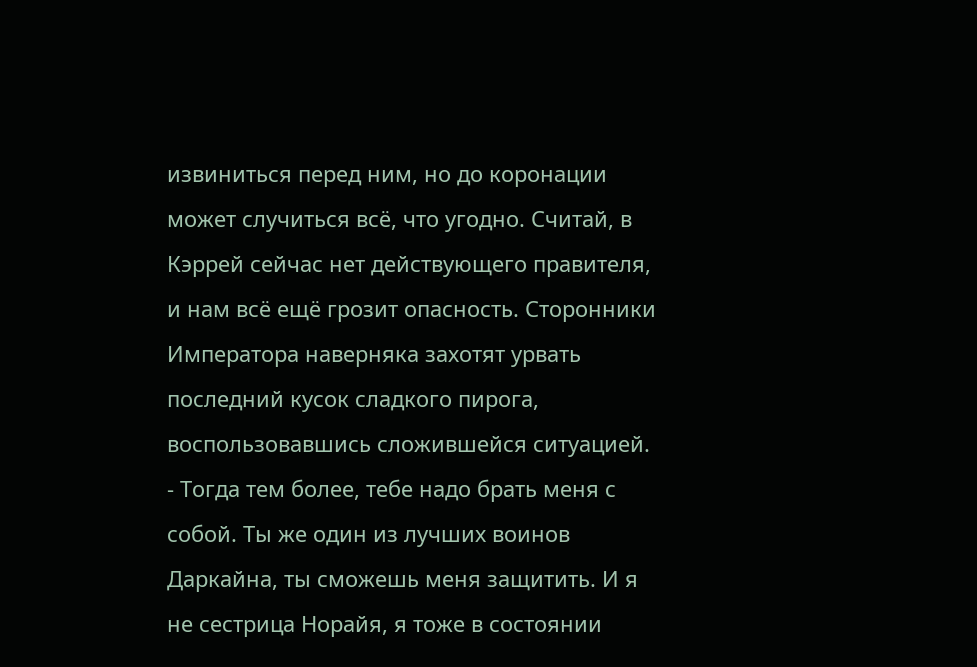извиниться перед ним, но до коронации может случиться всё, что угодно. Считай, в Кэррей сейчас нет действующего правителя, и нам всё ещё грозит опасность. Сторонники Императора наверняка захотят урвать последний кусок сладкого пирога, воспользовавшись сложившейся ситуацией.
- Тогда тем более, тебе надо брать меня с собой. Ты же один из лучших воинов Даркайна, ты сможешь меня защитить. И я не сестрица Норайя, я тоже в состоянии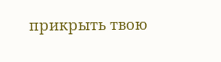прикрыть твою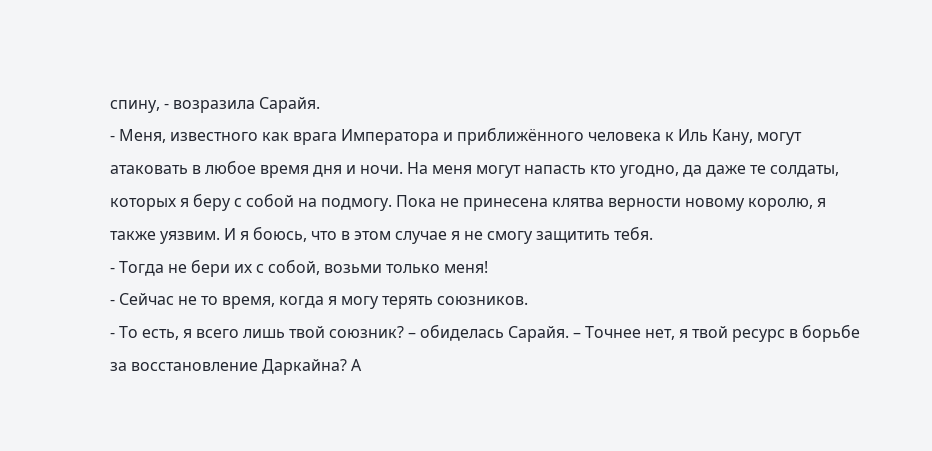спину, - возразила Сарайя.
- Меня, известного как врага Императора и приближённого человека к Иль Кану, могут атаковать в любое время дня и ночи. На меня могут напасть кто угодно, да даже те солдаты, которых я беру с собой на подмогу. Пока не принесена клятва верности новому королю, я также уязвим. И я боюсь, что в этом случае я не смогу защитить тебя.
- Тогда не бери их с собой, возьми только меня!
- Сейчас не то время, когда я могу терять союзников.
- То есть, я всего лишь твой союзник? – обиделась Сарайя. – Точнее нет, я твой ресурс в борьбе за восстановление Даркайна? А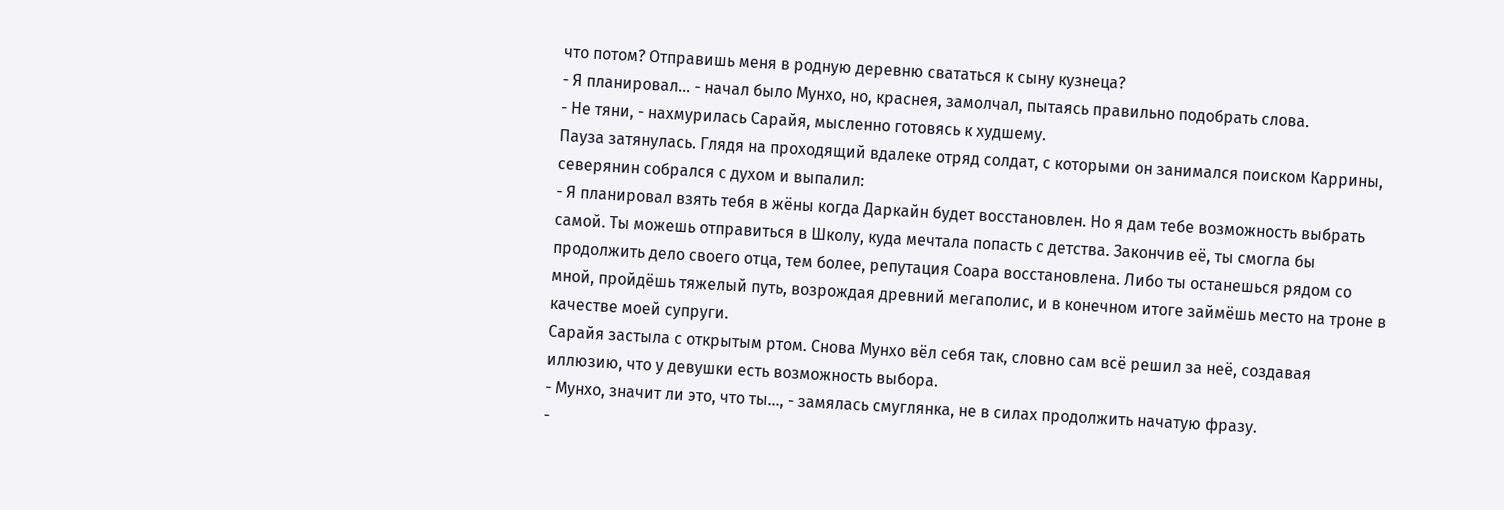что потом? Отправишь меня в родную деревню свататься к сыну кузнеца?
- Я планировал… - начал было Мунхо, но, краснея, замолчал, пытаясь правильно подобрать слова.
- Не тяни, - нахмурилась Сарайя, мысленно готовясь к худшему.
Пауза затянулась. Глядя на проходящий вдалеке отряд солдат, с которыми он занимался поиском Каррины, северянин собрался с духом и выпалил:
- Я планировал взять тебя в жёны когда Даркайн будет восстановлен. Но я дам тебе возможность выбрать самой. Ты можешь отправиться в Школу, куда мечтала попасть с детства. Закончив её, ты смогла бы продолжить дело своего отца, тем более, репутация Соара восстановлена. Либо ты останешься рядом со мной, пройдёшь тяжелый путь, возрождая древний мегаполис, и в конечном итоге займёшь место на троне в качестве моей супруги.
Сарайя застыла с открытым ртом. Снова Мунхо вёл себя так, словно сам всё решил за неё, создавая иллюзию, что у девушки есть возможность выбора.
- Мунхо, значит ли это, что ты…, - замялась смуглянка, не в силах продолжить начатую фразу.
-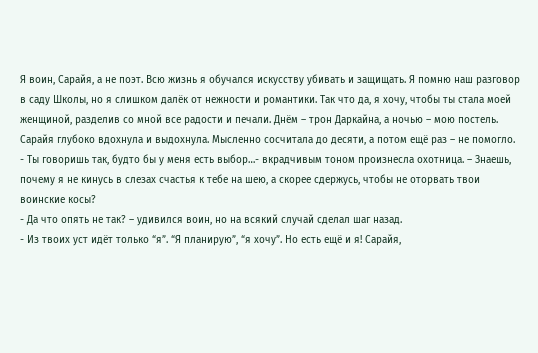Я воин, Сарайя, а не поэт. Всю жизнь я обучался искусству убивать и защищать. Я помню наш разговор в саду Школы, но я слишком далёк от нежности и романтики. Так что да, я хочу, чтобы ты стала моей женщиной, разделив со мной все радости и печали. Днём – трон Даркайна, а ночью – мою постель.
Сарайя глубоко вдохнула и выдохнула. Мысленно сосчитала до десяти, а потом ещё раз – не помогло.
- Ты говоришь так, будто бы у меня есть выбор…- вкрадчивым тоном произнесла охотница. – Знаешь, почему я не кинусь в слезах счастья к тебе на шею, а скорее сдержусь, чтобы не оторвать твои воинские косы?
- Да что опять не так? – удивился воин, но на всякий случай сделал шаг назад.
- Из твоих уст идёт только “я”. “Я планирую”, “я хочу”. Но есть ещё и я! Сарайя,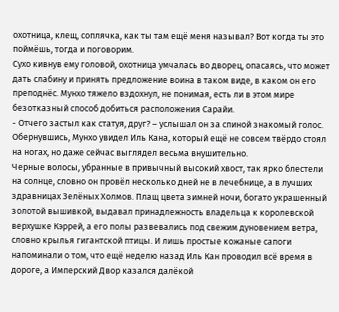охотница, клещ, соплячка, как ты там ещё меня называл? Вот когда ты это поймёшь, тогда и поговорим.
Сухо кивнув ему головой, охотница умчалась во дворец, опасаясь, что может дать слабину и принять предложение воина в таком виде, в каком он его преподнёс. Мунхо тяжело вздохнул, не понимая, есть ли в этом мире безотказный способ добиться расположения Сарайи.
- Отчего застыл как статуя, друг? – услышал он за спиной знакомый голос.
Обернувшись, Мунхо увидел Иль Кана, который ещё не совсем твёрдо стоял на ногах, но даже сейчас выглядел весьма внушительно.
Черные волосы, убранные в привычный высокий хвост, так ярко блестели на солнце, словно он провёл несколько дней не в лечебнице, а в лучших здравницах Зелёных Холмов. Плащ цвета зимней ночи, богато украшенный золотой вышивкой, выдавал принадлежность владельца к королевской верхушке Кэррей, а его полы развевались под свежим дуновением ветра, словно крылья гигантской птицы. И лишь простые кожаные сапоги напоминали о том, что ещё неделю назад Иль Кан проводил всё время в дороге, а Имперский Двор казался далёкой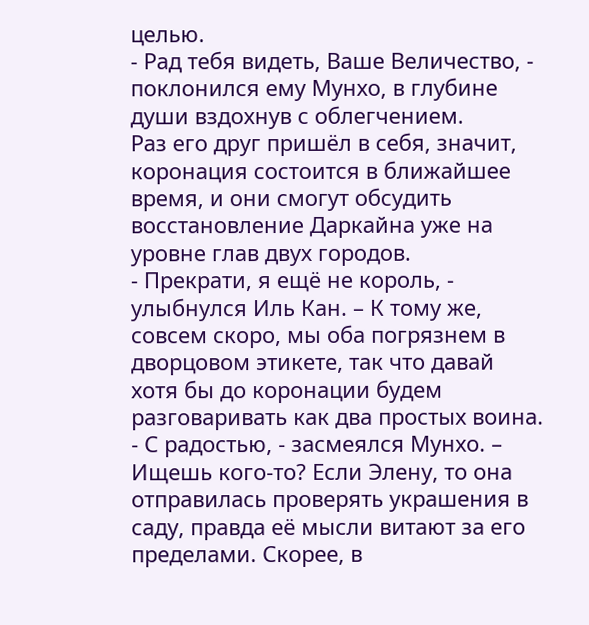целью.
- Рад тебя видеть, Ваше Величество, - поклонился ему Мунхо, в глубине души вздохнув с облегчением.
Раз его друг пришёл в себя, значит, коронация состоится в ближайшее время, и они смогут обсудить восстановление Даркайна уже на уровне глав двух городов.
- Прекрати, я ещё не король, - улыбнулся Иль Кан. – К тому же, совсем скоро, мы оба погрязнем в дворцовом этикете, так что давай хотя бы до коронации будем разговаривать как два простых воина.
- С радостью, - засмеялся Мунхо. – Ищешь кого-то? Если Элену, то она отправилась проверять украшения в саду, правда её мысли витают за его пределами. Скорее, в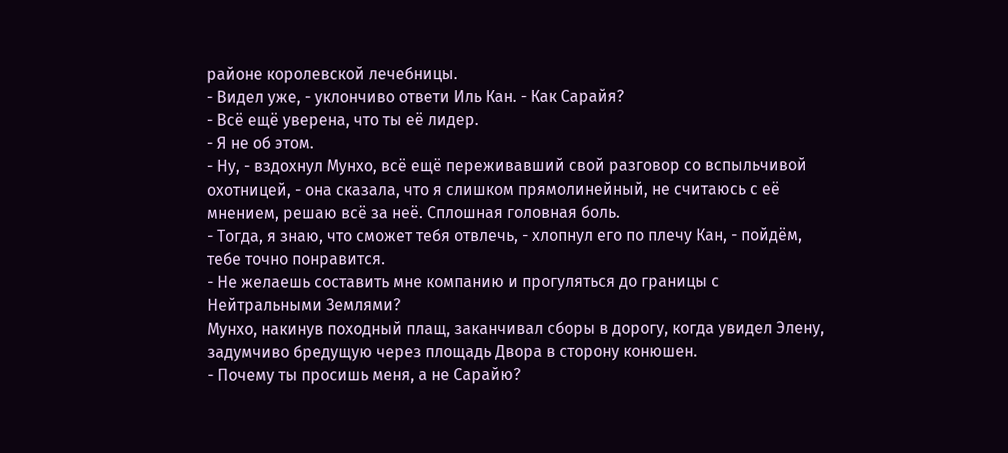районе королевской лечебницы.
- Видел уже, - уклончиво ответи Иль Кан. - Как Сарайя?
- Всё ещё уверена, что ты её лидер.
- Я не об этом.
- Ну, - вздохнул Мунхо, всё ещё переживавший свой разговор со вспыльчивой охотницей, - она сказала, что я слишком прямолинейный, не считаюсь с её мнением, решаю всё за неё. Сплошная головная боль.
- Тогда, я знаю, что сможет тебя отвлечь, - хлопнул его по плечу Кан, - пойдём, тебе точно понравится.
- Не желаешь составить мне компанию и прогуляться до границы с Нейтральными Землями?
Мунхо, накинув походный плащ, заканчивал сборы в дорогу, когда увидел Элену, задумчиво бредущую через площадь Двора в сторону конюшен.
- Почему ты просишь меня, а не Сарайю?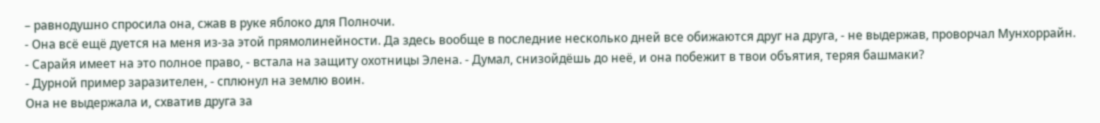– равнодушно спросила она, сжав в руке яблоко для Полночи.
- Она всё ещё дуется на меня из-за этой прямолинейности. Да здесь вообще в последние несколько дней все обижаются друг на друга, - не выдержав, проворчал Мунхоррайн.
- Сарайя имеет на это полное право, - встала на защиту охотницы Элена. - Думал, снизойдёшь до неё, и она побежит в твои объятия, теряя башмаки?
- Дурной пример заразителен, - сплюнул на землю воин.
Она не выдержала и, схватив друга за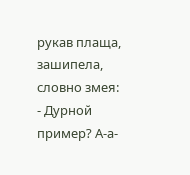рукав плаща, зашипела, словно змея:
- Дурной пример? А-а-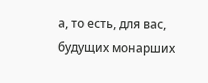а, то есть, для вас, будущих монарших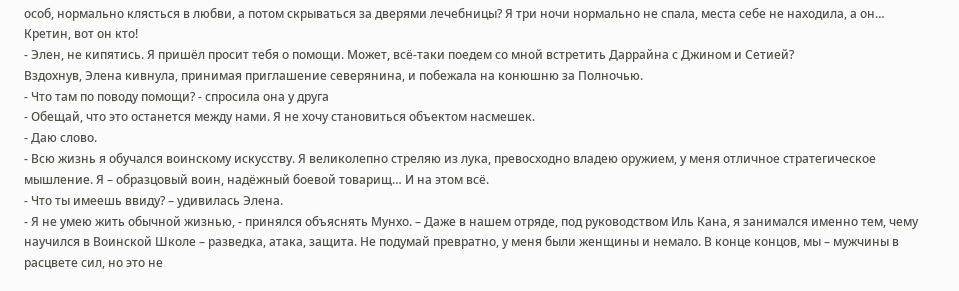особ, нормально клясться в любви, а потом скрываться за дверями лечебницы? Я три ночи нормально не спала, места себе не находила, а он… Кретин, вот он кто!
- Элен, не кипятись. Я пришёл просит тебя о помощи. Может, всё-таки поедем со мной встретить Даррайна с Джином и Сетией?
Вздохнув, Элена кивнула, принимая приглашение северянина, и побежала на конюшню за Полночью.
- Что там по поводу помощи? - спросила она у друга
- Обещай, что это останется между нами. Я не хочу становиться объектом насмешек.
- Даю слово.
- Всю жизнь я обучался воинскому искусству. Я великолепно стреляю из лука, превосходно владею оружием, у меня отличное стратегическое мышление. Я – образцовый воин, надёжный боевой товарищ… И на этом всё.
- Что ты имеешь ввиду? – удивилась Элена.
- Я не умею жить обычной жизнью, - принялся объяснять Мунхо. – Даже в нашем отряде, под руководством Иль Кана, я занимался именно тем, чему научился в Воинской Школе – разведка, атака, защита. Не подумай превратно, у меня были женщины и немало. В конце концов, мы – мужчины в расцвете сил, но это не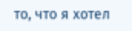то, что я хотел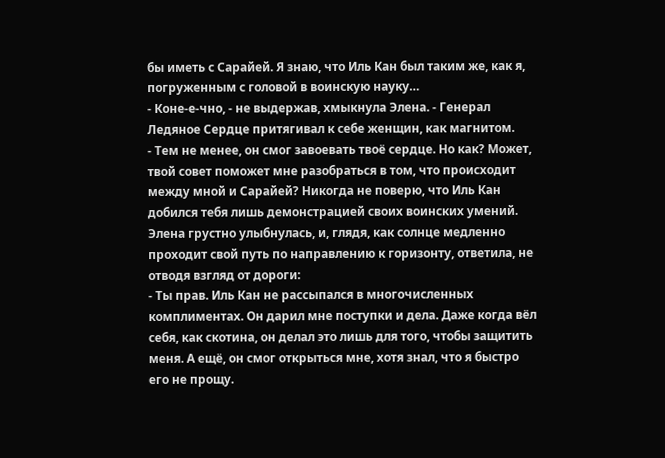бы иметь с Сарайей. Я знаю, что Иль Кан был таким же, как я, погруженным с головой в воинскую науку…
- Коне-е-чно, - не выдержав, хмыкнула Элена. - Генерал Ледяное Сердце притягивал к себе женщин, как магнитом.
- Тем не менее, он смог завоевать твоё сердце. Но как? Может, твой совет поможет мне разобраться в том, что происходит между мной и Сарайей? Никогда не поверю, что Иль Кан добился тебя лишь демонстрацией своих воинских умений.
Элена грустно улыбнулась, и, глядя, как солнце медленно проходит свой путь по направлению к горизонту, ответила, не отводя взгляд от дороги:
- Ты прав. Иль Кан не рассыпался в многочисленных комплиментах. Он дарил мне поступки и дела. Даже когда вёл себя, как скотина, он делал это лишь для того, чтобы защитить меня. А ещё, он смог открыться мне, хотя знал, что я быстро его не прощу.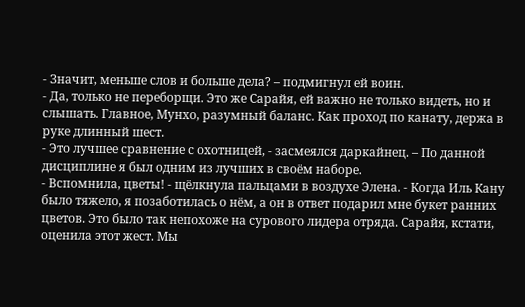- Значит, меньше слов и больше дела? – подмигнул ей воин.
- Да, только не переборщи. Это же Сарайя, ей важно не только видеть, но и слышать. Главное, Мунхо, разумный баланс. Как проход по канату, держа в руке длинный шест.
- Это лучшее сравнение с охотницей, - засмеялся даркайнец. – По данной дисциплине я был одним из лучших в своём наборе.
- Вспомнила, цветы! - щёлкнула пальцами в воздухе Элена. - Когда Иль Кану было тяжело, я позаботилась о нём, а он в ответ подарил мне букет ранних цветов. Это было так непохоже на сурового лидера отряда. Сарайя, кстати, оценила этот жест. Мы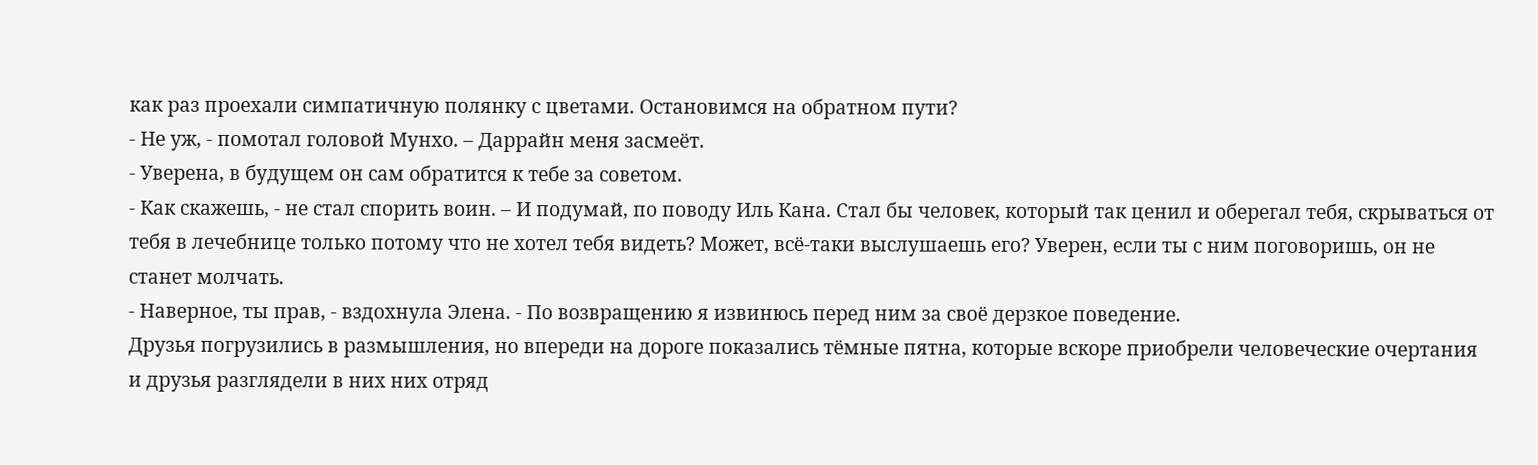как раз проехали симпатичную полянку с цветами. Остановимся на обратном пути?
- Не уж, - помотал головой Мунхо. – Даррайн меня засмеёт.
- Уверена, в будущем он сам обратится к тебе за советом.
- Как скажешь, - не стал спорить воин. – И подумай, по поводу Иль Кана. Стал бы человек, который так ценил и оберегал тебя, скрываться от тебя в лечебнице только потому что не хотел тебя видеть? Может, всё-таки выслушаешь его? Уверен, если ты с ним поговоришь, он не станет молчать.
- Наверное, ты прав, - вздохнула Элена. - По возвращению я извинюсь перед ним за своё дерзкое поведение.
Друзья погрузились в размышления, но впереди на дороге показались тёмные пятна, которые вскоре приобрели человеческие очертания и друзья разглядели в них них отряд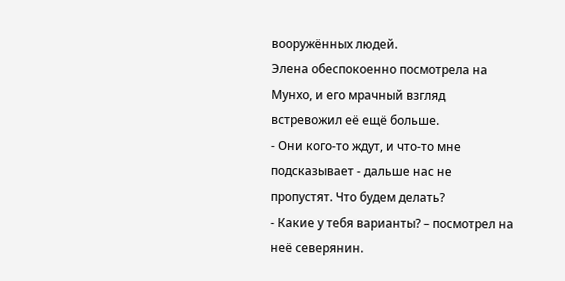вооружённых людей.
Элена обеспокоенно посмотрела на Мунхо, и его мрачный взгляд встревожил её ещё больше.
- Они кого-то ждут, и что-то мне подсказывает - дальше нас не пропустят. Что будем делать?
- Какие у тебя варианты? – посмотрел на неё северянин.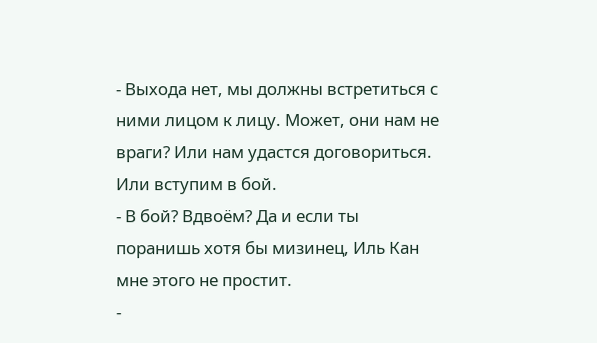- Выхода нет, мы должны встретиться с ними лицом к лицу. Может, они нам не враги? Или нам удастся договориться. Или вступим в бой.
- В бой? Вдвоём? Да и если ты поранишь хотя бы мизинец, Иль Кан мне этого не простит.
-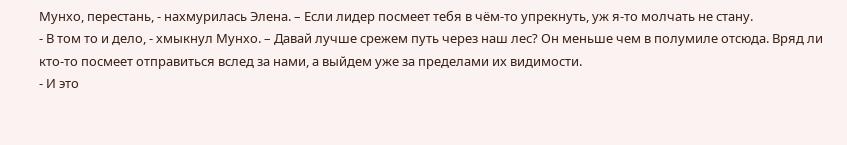Мунхо, перестань, - нахмурилась Элена. – Если лидер посмеет тебя в чём-то упрекнуть, уж я-то молчать не стану.
- В том то и дело, - хмыкнул Мунхо. – Давай лучше срежем путь через наш лес? Он меньше чем в полумиле отсюда. Вряд ли кто-то посмеет отправиться вслед за нами, а выйдем уже за пределами их видимости.
- И это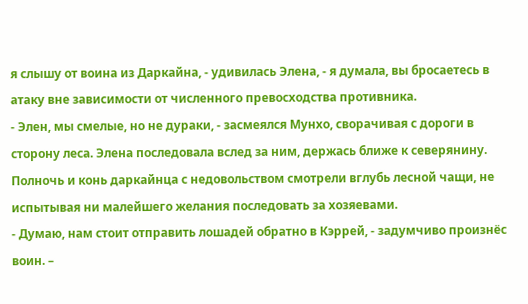я слышу от воина из Даркайна, - удивилась Элена, - я думала, вы бросаетесь в атаку вне зависимости от численного превосходства противника.
- Элен, мы смелые, но не дураки, - засмеялся Мунхо, сворачивая с дороги в сторону леса. Элена последовала вслед за ним, держась ближе к северянину. Полночь и конь даркайнца с недовольством смотрели вглубь лесной чащи, не испытывая ни малейшего желания последовать за хозяевами.
- Думаю, нам стоит отправить лошадей обратно в Кэррей, - задумчиво произнёс воин. –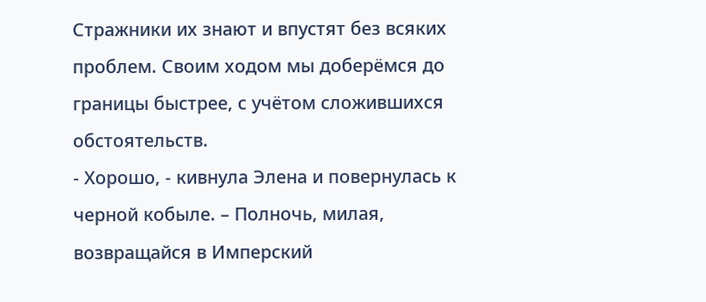Стражники их знают и впустят без всяких проблем. Своим ходом мы доберёмся до границы быстрее, с учётом сложившихся обстоятельств.
- Хорошо, - кивнула Элена и повернулась к черной кобыле. – Полночь, милая, возвращайся в Имперский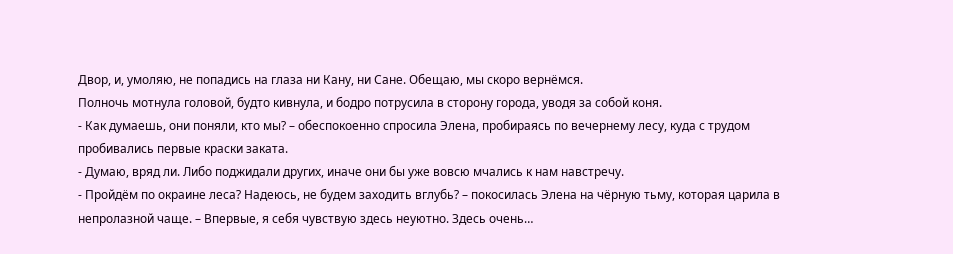Двор, и, умоляю, не попадись на глаза ни Кану, ни Сане. Обещаю, мы скоро вернёмся.
Полночь мотнула головой, будто кивнула, и бодро потрусила в сторону города, уводя за собой коня.
- Как думаешь, они поняли, кто мы? – обеспокоенно спросила Элена, пробираясь по вечернему лесу, куда с трудом пробивались первые краски заката.
- Думаю, вряд ли. Либо поджидали других, иначе они бы уже вовсю мчались к нам навстречу.
- Пройдём по окраине леса? Надеюсь, не будем заходить вглубь? – покосилась Элена на чёрную тьму, которая царила в непролазной чаще. – Впервые, я себя чувствую здесь неуютно. Здесь очень…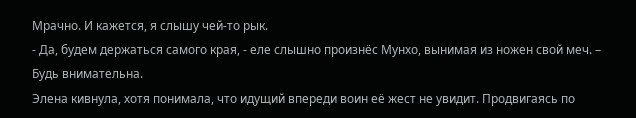Мрачно. И кажется, я слышу чей-то рык.
- Да, будем держаться самого края, - еле слышно произнёс Мунхо, вынимая из ножен свой меч. – Будь внимательна.
Элена кивнула, хотя понимала, что идущий впереди воин её жест не увидит. Продвигаясь по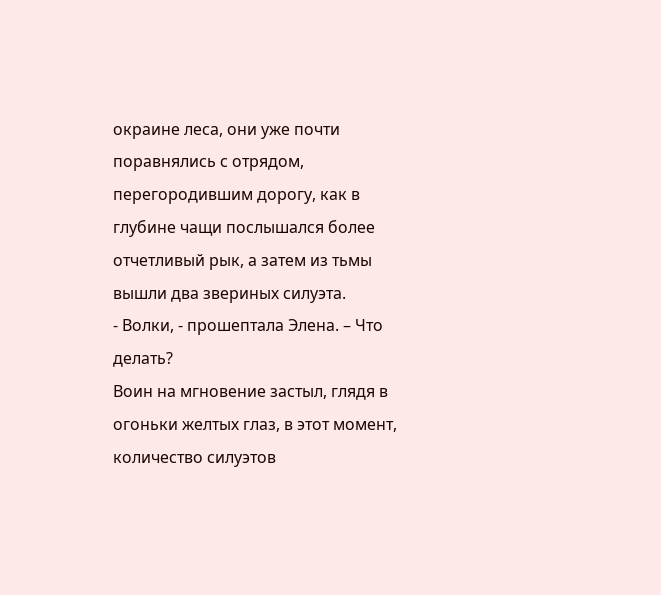окраине леса, они уже почти поравнялись с отрядом, перегородившим дорогу, как в глубине чащи послышался более отчетливый рык, а затем из тьмы вышли два звериных силуэта.
- Волки, - прошептала Элена. – Что делать?
Воин на мгновение застыл, глядя в огоньки желтых глаз, в этот момент, количество силуэтов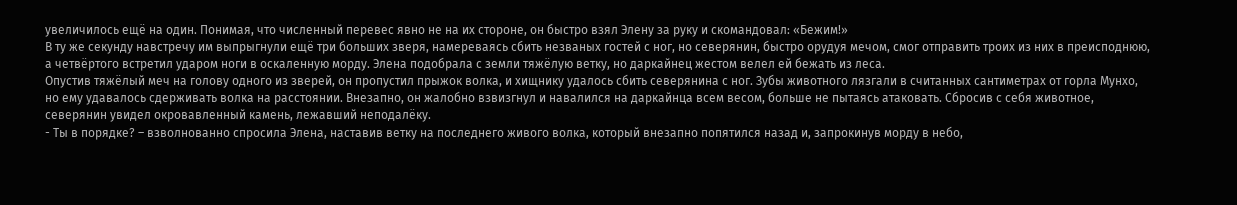увеличилось ещё на один. Понимая, что численный перевес явно не на их стороне, он быстро взял Элену за руку и скомандовал: «Бежим!»
В ту же секунду навстречу им выпрыгнули ещё три больших зверя, намереваясь сбить незваных гостей с ног, но северянин, быстро орудуя мечом, смог отправить троих из них в преисподнюю, а четвёртого встретил ударом ноги в оскаленную морду. Элена подобрала с земли тяжёлую ветку, но даркайнец жестом велел ей бежать из леса.
Опустив тяжёлый меч на голову одного из зверей, он пропустил прыжок волка, и хищнику удалось сбить северянина с ног. Зубы животного лязгали в считанных сантиметрах от горла Мунхо, но ему удавалось сдерживать волка на расстоянии. Внезапно, он жалобно взвизгнул и навалился на даркайнца всем весом, больше не пытаясь атаковать. Сбросив с себя животное, северянин увидел окровавленный камень, лежавший неподалёку.
- Ты в порядке? – взволнованно спросила Элена, наставив ветку на последнего живого волка, который внезапно попятился назад и, запрокинув морду в небо,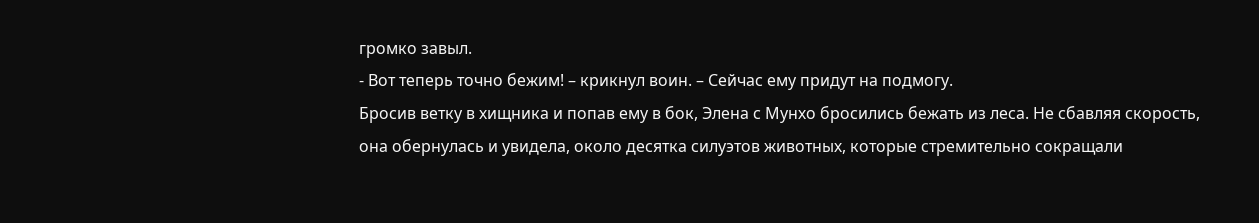громко завыл.
- Вот теперь точно бежим! – крикнул воин. – Сейчас ему придут на подмогу.
Бросив ветку в хищника и попав ему в бок, Элена с Мунхо бросились бежать из леса. Не сбавляя скорость, она обернулась и увидела, около десятка силуэтов животных, которые стремительно сокращали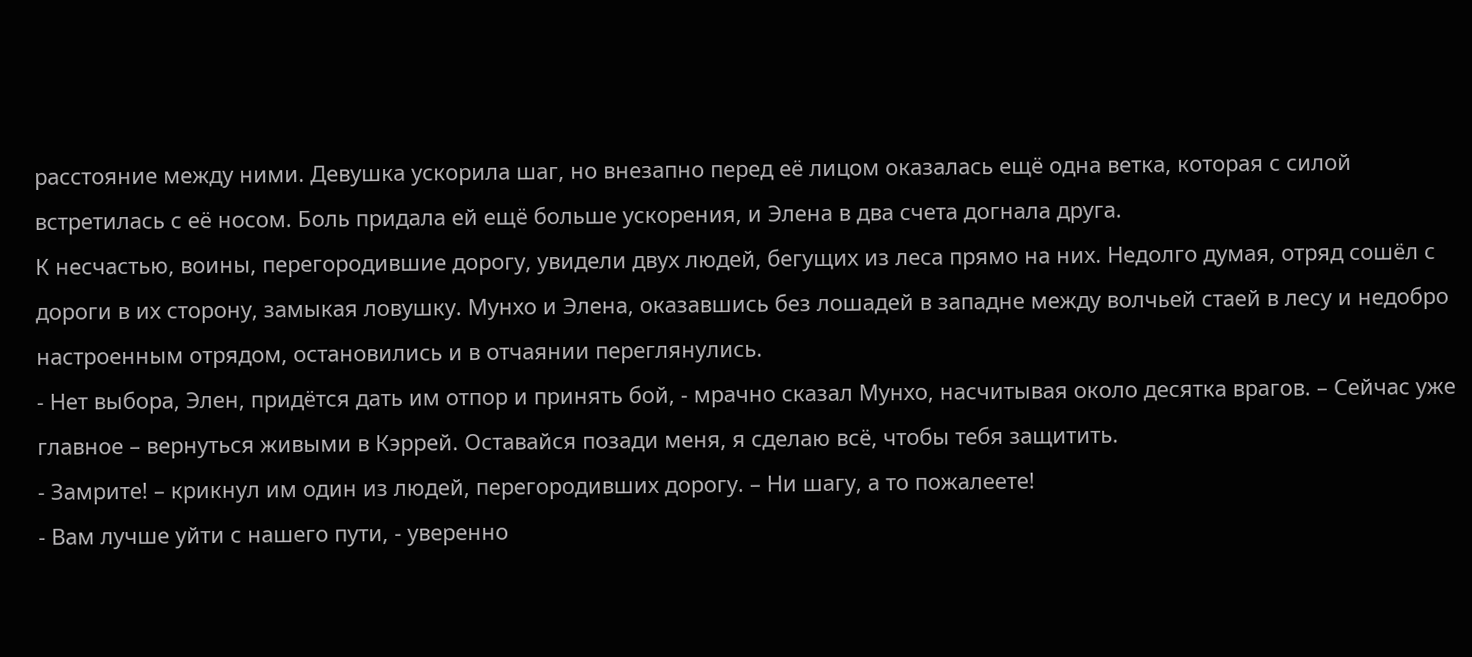расстояние между ними. Девушка ускорила шаг, но внезапно перед её лицом оказалась ещё одна ветка, которая с силой встретилась с её носом. Боль придала ей ещё больше ускорения, и Элена в два счета догнала друга.
К несчастью, воины, перегородившие дорогу, увидели двух людей, бегущих из леса прямо на них. Недолго думая, отряд сошёл с дороги в их сторону, замыкая ловушку. Мунхо и Элена, оказавшись без лошадей в западне между волчьей стаей в лесу и недобро настроенным отрядом, остановились и в отчаянии переглянулись.
- Нет выбора, Элен, придётся дать им отпор и принять бой, - мрачно сказал Мунхо, насчитывая около десятка врагов. – Сейчас уже главное – вернуться живыми в Кэррей. Оставайся позади меня, я сделаю всё, чтобы тебя защитить.
- Замрите! – крикнул им один из людей, перегородивших дорогу. – Ни шагу, а то пожалеете!
- Вам лучше уйти с нашего пути, - уверенно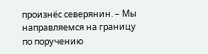произнёс северянин. – Мы направляемся на границу по поручению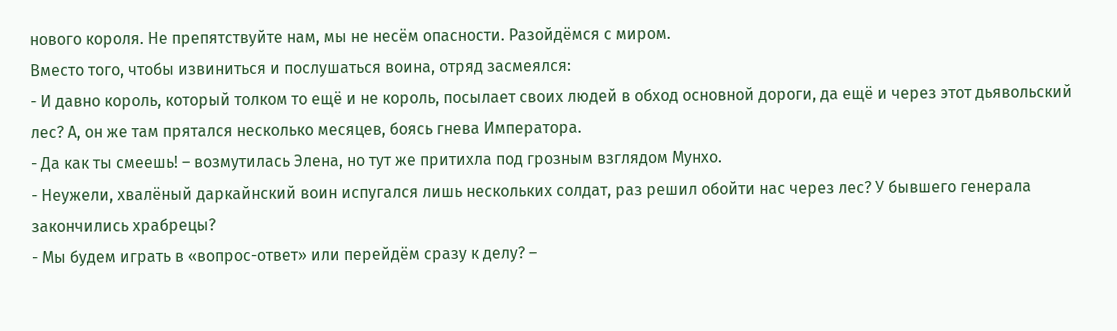нового короля. Не препятствуйте нам, мы не несём опасности. Разойдёмся с миром.
Вместо того, чтобы извиниться и послушаться воина, отряд засмеялся:
- И давно король, который толком то ещё и не король, посылает своих людей в обход основной дороги, да ещё и через этот дьявольский лес? А, он же там прятался несколько месяцев, боясь гнева Императора.
- Да как ты смеешь! – возмутилась Элена, но тут же притихла под грозным взглядом Мунхо.
- Неужели, хвалёный даркайнский воин испугался лишь нескольких солдат, раз решил обойти нас через лес? У бывшего генерала закончились храбрецы?
- Мы будем играть в «вопрос-ответ» или перейдём сразу к делу? –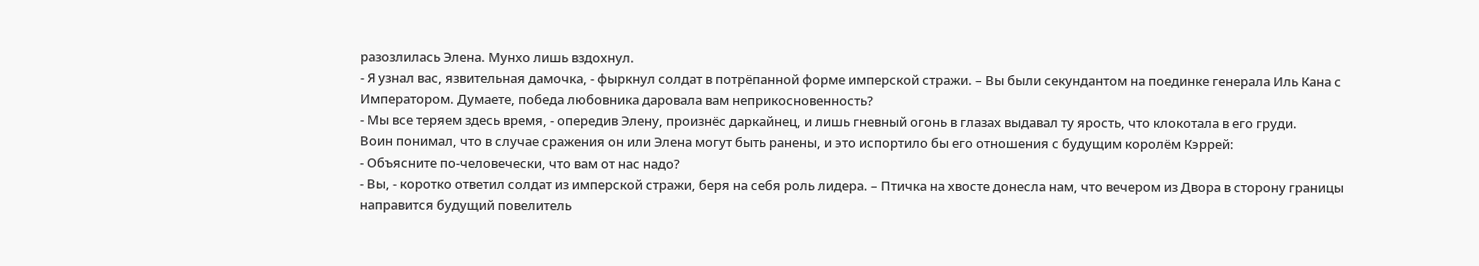разозлилась Элена. Мунхо лишь вздохнул.
- Я узнал вас, язвительная дамочка, - фыркнул солдат в потрёпанной форме имперской стражи. – Вы были секундантом на поединке генерала Иль Кана с Императором. Думаете, победа любовника даровала вам неприкосновенность?
- Мы все теряем здесь время, - опередив Элену, произнёс даркайнец, и лишь гневный огонь в глазах выдавал ту ярость, что клокотала в его груди.
Воин понимал, что в случае сражения он или Элена могут быть ранены, и это испортило бы его отношения с будущим королём Кэррей:
- Объясните по-человечески, что вам от нас надо?
- Вы, - коротко ответил солдат из имперской стражи, беря на себя роль лидера. – Птичка на хвосте донесла нам, что вечером из Двора в сторону границы направится будущий повелитель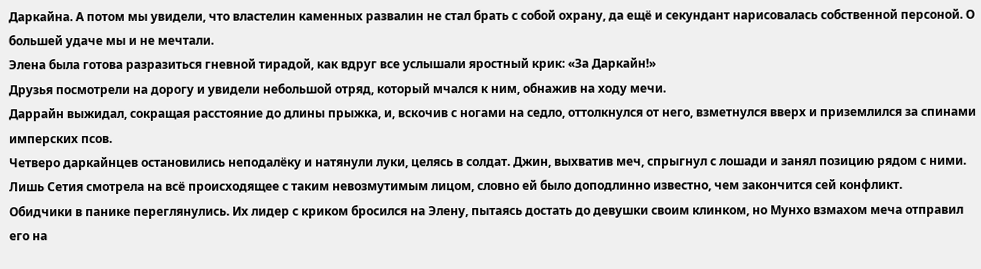Даркайна. А потом мы увидели, что властелин каменных развалин не стал брать с собой охрану, да ещё и секундант нарисовалась собственной персоной. О большей удаче мы и не мечтали.
Элена была готова разразиться гневной тирадой, как вдруг все услышали яростный крик: «За Даркайн!»
Друзья посмотрели на дорогу и увидели небольшой отряд, который мчался к ним, обнажив на ходу мечи.
Даррайн выжидал, сокращая расстояние до длины прыжка, и, вскочив с ногами на седло, оттолкнулся от него, взметнулся вверх и приземлился за спинами имперских псов.
Четверо даркайнцев остановились неподалёку и натянули луки, целясь в солдат. Джин, выхватив меч, спрыгнул с лошади и занял позицию рядом с ними. Лишь Сетия смотрела на всё происходящее с таким невозмутимым лицом, словно ей было доподлинно известно, чем закончится сей конфликт.
Обидчики в панике переглянулись. Их лидер с криком бросился на Элену, пытаясь достать до девушки своим клинком, но Мунхо взмахом меча отправил его на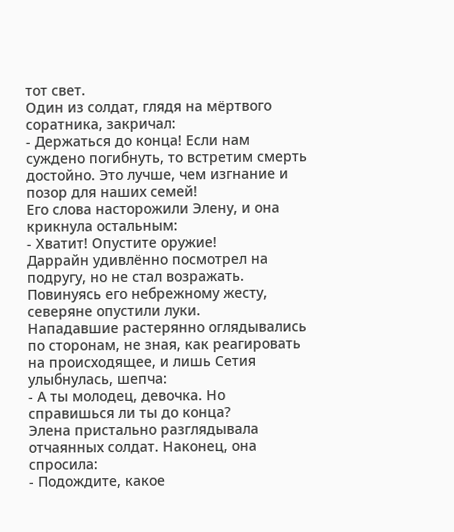тот свет.
Один из солдат, глядя на мёртвого соратника, закричал:
- Держаться до конца! Если нам суждено погибнуть, то встретим смерть достойно. Это лучше, чем изгнание и позор для наших семей!
Его слова насторожили Элену, и она крикнула остальным:
- Хватит! Опустите оружие!
Даррайн удивлённо посмотрел на подругу, но не стал возражать. Повинуясь его небрежному жесту, северяне опустили луки.
Нападавшие растерянно оглядывались по сторонам, не зная, как реагировать на происходящее, и лишь Сетия улыбнулась, шепча:
- А ты молодец, девочка. Но справишься ли ты до конца?
Элена пристально разглядывала отчаянных солдат. Наконец, она спросила:
- Подождите, какое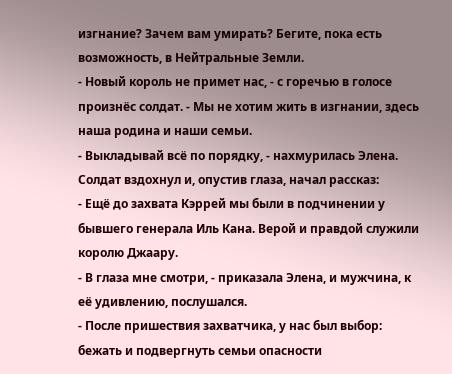изгнание? Зачем вам умирать? Бегите, пока есть возможность, в Нейтральные Земли.
- Новый король не примет нас, - с горечью в голосе произнёс солдат. - Мы не хотим жить в изгнании, здесь наша родина и наши семьи.
- Выкладывай всё по порядку, - нахмурилась Элена.
Солдат вздохнул и, опустив глаза, начал рассказ:
- Ещё до захвата Кэррей мы были в подчинении у бывшего генерала Иль Кана. Верой и правдой служили королю Джаару.
- В глаза мне смотри, - приказала Элена, и мужчина, к её удивлению, послушался.
- После пришествия захватчика, у нас был выбор: бежать и подвергнуть семьи опасности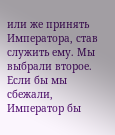или же принять Императора, став служить ему. Мы выбрали второе. Если бы мы сбежали, Император бы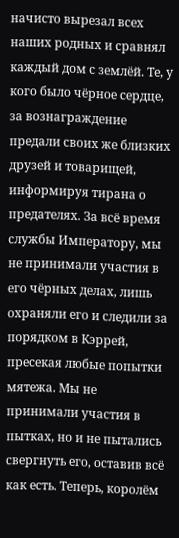начисто вырезал всех наших родных и сравнял каждый дом с землёй. Те, у кого было чёрное сердце, за вознаграждение предали своих же близких друзей и товарищей, информируя тирана о предателях. За всё время службы Императору, мы не принимали участия в его чёрных делах, лишь охраняли его и следили за порядком в Кэррей, пресекая любые попытки мятежа. Мы не принимали участия в пытках, но и не пытались свергнуть его, оставив всё как есть. Теперь, королём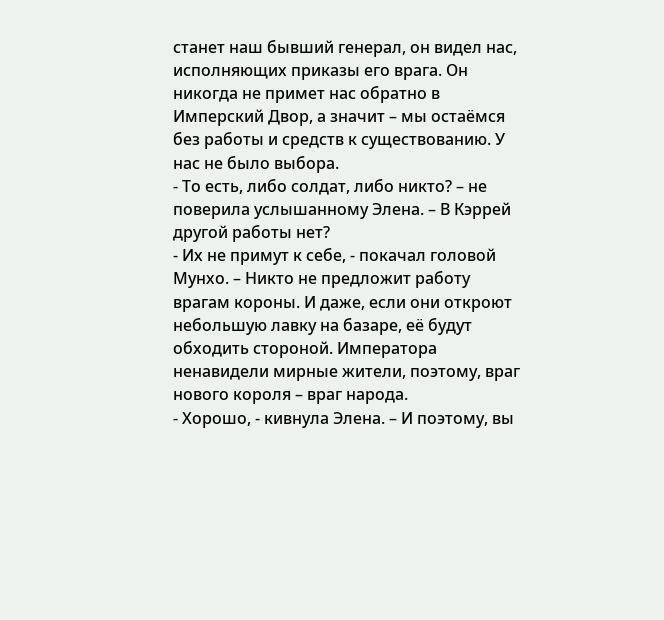станет наш бывший генерал, он видел нас, исполняющих приказы его врага. Он никогда не примет нас обратно в Имперский Двор, а значит – мы остаёмся без работы и средств к существованию. У нас не было выбора.
- То есть, либо солдат, либо никто? – не поверила услышанному Элена. – В Кэррей другой работы нет?
- Их не примут к себе, - покачал головой Мунхо. – Никто не предложит работу врагам короны. И даже, если они откроют небольшую лавку на базаре, её будут обходить стороной. Императора ненавидели мирные жители, поэтому, враг нового короля – враг народа.
- Хорошо, - кивнула Элена. – И поэтому, вы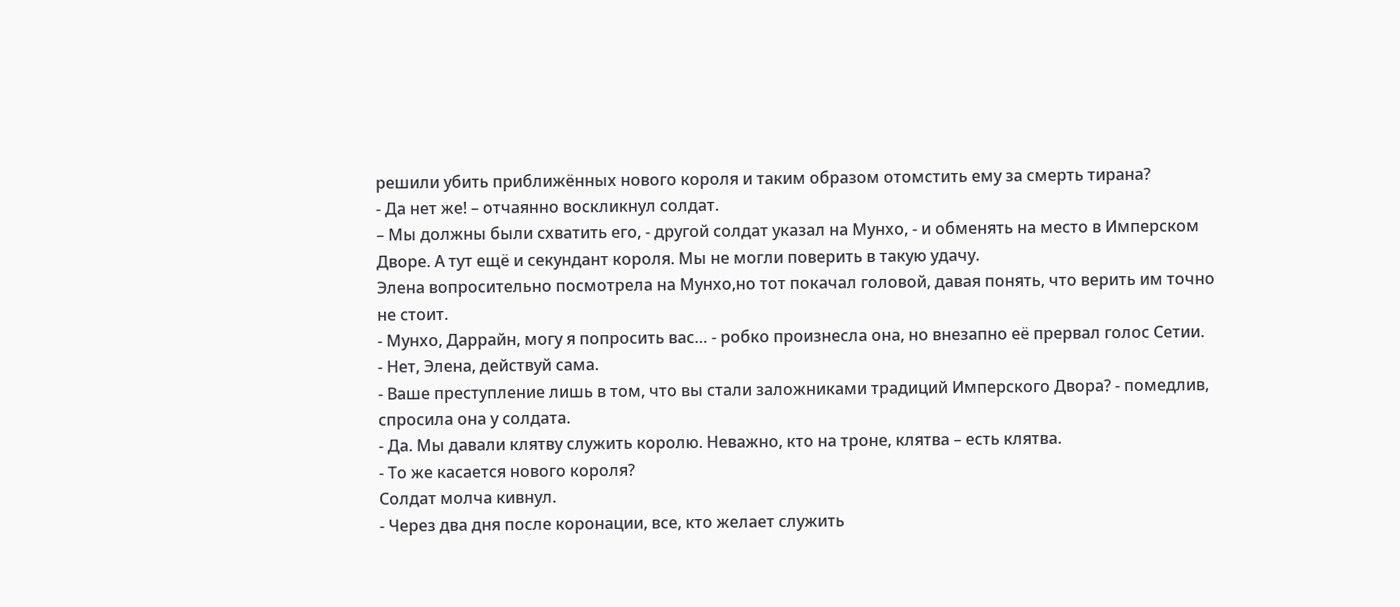решили убить приближённых нового короля и таким образом отомстить ему за смерть тирана?
- Да нет же! – отчаянно воскликнул солдат.
– Мы должны были схватить его, - другой солдат указал на Мунхо, - и обменять на место в Имперском Дворе. А тут ещё и секундант короля. Мы не могли поверить в такую удачу.
Элена вопросительно посмотрела на Мунхо,но тот покачал головой, давая понять, что верить им точно не стоит.
- Мунхо, Даррайн, могу я попросить вас… - робко произнесла она, но внезапно её прервал голос Сетии.
- Нет, Элена, действуй сама.
- Ваше преступление лишь в том, что вы стали заложниками традиций Имперского Двора? - помедлив, спросила она у солдата.
- Да. Мы давали клятву служить королю. Неважно, кто на троне, клятва – есть клятва.
- То же касается нового короля?
Солдат молча кивнул.
- Через два дня после коронации, все, кто желает служить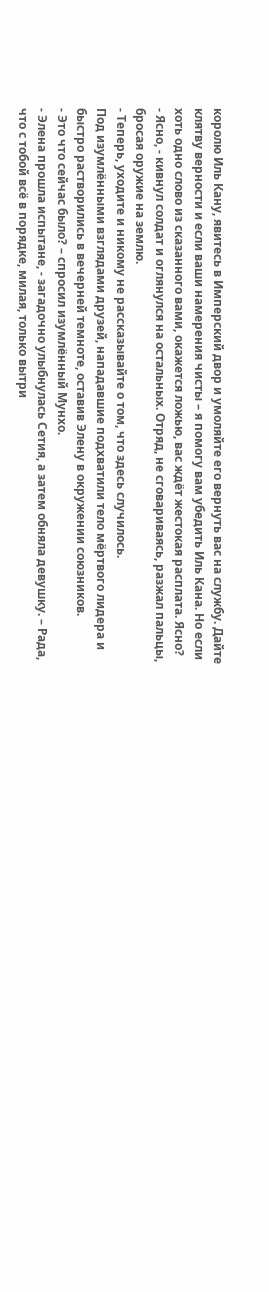королю Иль Кану, явитесь в Имперский двор и умоляйте его вернуть вас на службу. Дайте клятву верности и если ваши намерения чисты – я помогу вам убедить Иль Кана. Но если хоть одно слово из сказанного вами, окажется ложью, вас ждёт жестокая расплата. Ясно?
- Ясно, - кивнул солдат и оглянулся на остальных. Отряд, не сговариваясь, разжал пальцы, бросая оружие на землю.
- Теперь, уходите и никому не рассказывайте о том, что здесь случилось.
Под изумлёнными взглядами друзей, нападавшие подхватили тело мёртвого лидера и быстро растворились в вечерней темноте, оставив Элену в окружении союзников.
- Это что сейчас было? – спросил изумлённый Мунхо.
- Элена прошла испытане, - загадочно улыбнулась Сетия, а затем обняла девушку. – Рада, что с тобой всё в порядке, милая, только вытри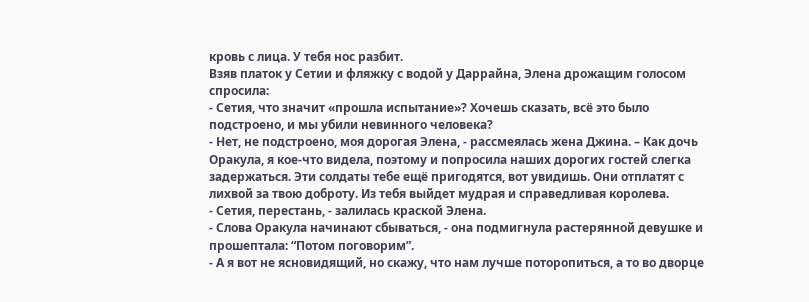кровь с лица. У тебя нос разбит.
Взяв платок у Сетии и фляжку с водой у Даррайна, Элена дрожащим голосом спросила:
- Сетия, что значит «прошла испытание»? Хочешь сказать, всё это было подстроено, и мы убили невинного человека?
- Нет, не подстроено, моя дорогая Элена, - рассмеялась жена Джина. – Как дочь Оракула, я кое-что видела, поэтому и попросила наших дорогих гостей слегка задержаться. Эти солдаты тебе ещё пригодятся, вот увидишь. Они отплатят с лихвой за твою доброту. Из тебя выйдет мудрая и справедливая королева.
- Сетия, перестань, - залилась краской Элена.
- Слова Оракула начинают сбываться, - она подмигнула растерянной девушке и прошептала: “Потом поговорим”.
- А я вот не ясновидящий, но скажу, что нам лучше поторопиться, а то во дворце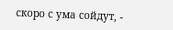скоро с ума сойдут, -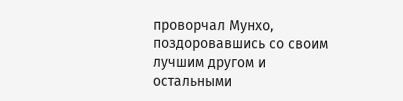проворчал Мунхо, поздоровавшись со своим лучшим другом и остальными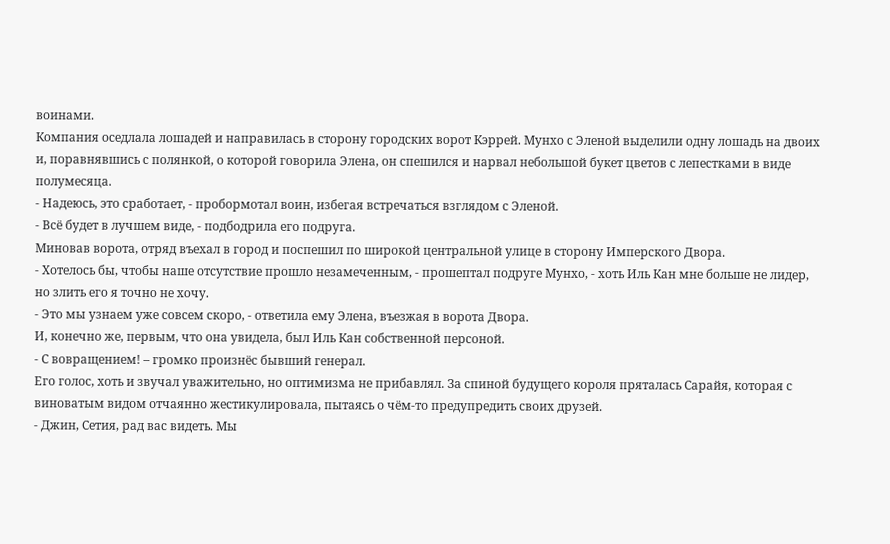воинами.
Компания оседлала лошадей и направилась в сторону городских ворот Кэррей. Мунхо с Эленой выделили одну лошадь на двоих и, поравнявшись с полянкой, о которой говорила Элена, он спешился и нарвал небольшой букет цветов с лепестками в виде полумесяца.
- Надеюсь, это сработает, - пробормотал воин, избегая встречаться взглядом с Эленой.
- Всё будет в лучшем виде, - подбодрила его подруга.
Миновав ворота, отряд въехал в город и поспешил по широкой центральной улице в сторону Имперского Двора.
- Хотелось бы, чтобы наше отсутствие прошло незамеченным, - прошептал подруге Мунхо, - хоть Иль Кан мне больше не лидер, но злить его я точно не хочу.
- Это мы узнаем уже совсем скоро, - ответила ему Элена, въезжая в ворота Двора.
И, конечно же, первым, что она увидела, был Иль Кан собственной персоной.
- С вовращением! – громко произнёс бывший генерал.
Его голос, хоть и звучал уважительно, но оптимизма не прибавлял. За спиной будущего короля пряталась Сарайя, которая с виноватым видом отчаянно жестикулировала, пытаясь о чём-то предупредить своих друзей.
- Джин, Сетия, рад вас видеть. Мы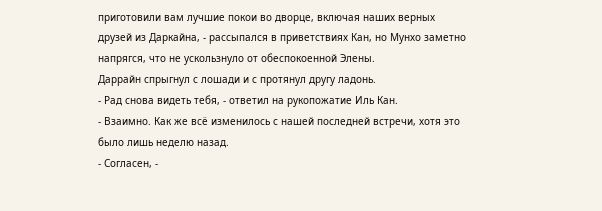приготовили вам лучшие покои во дворце, включая наших верных друзей из Даркайна, - рассыпался в приветствиях Кан, но Мунхо заметно напрягся, что не ускользнуло от обеспокоенной Элены.
Даррайн спрыгнул с лошади и с протянул другу ладонь.
- Рад снова видеть тебя, - ответил на рукопожатие Иль Кан.
- Взаимно. Как же всё изменилось с нашей последней встречи, хотя это было лишь неделю назад.
- Согласен, -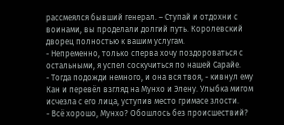рассмеялся бывший генерал. – Ступай и отдохни с воинами, вы проделали долгий путь. Королевский дворец полностью к вашим услугам.
- Непременно, только сперва хочу поздороваться с остальными, я успел соскучиться по нашей Сарайе.
- Тогда подожди немного, и она вся твоя, - кивнул ему Кан и перевёл взгляд на Мунхо и Элену. Улыбка мигом исчезла с его лица, уступив место гримасе злости.
- Всё хорошо, Мунхо? Обошлось без происшествий?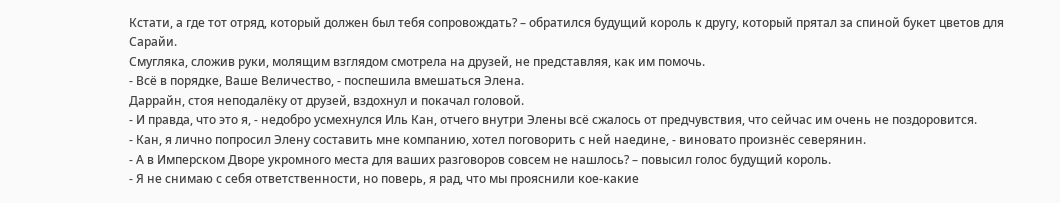Кстати, а где тот отряд, который должен был тебя сопровождать? – обратился будущий король к другу, который прятал за спиной букет цветов для Сарайи.
Смугляка, сложив руки, молящим взглядом смотрела на друзей, не представляя, как им помочь.
- Всё в порядке, Ваше Величество, - поспешила вмешаться Элена.
Даррайн, стоя неподалёку от друзей, вздохнул и покачал головой.
- И правда, что это я, - недобро усмехнулся Иль Кан, отчего внутри Элены всё сжалось от предчувствия, что сейчас им очень не поздоровится.
- Кан, я лично попросил Элену составить мне компанию, хотел поговорить с ней наедине, - виновато произнёс северянин.
- А в Имперском Дворе укромного места для ваших разговоров совсем не нашлось? – повысил голос будущий король.
- Я не снимаю с себя ответственности, но поверь, я рад, что мы прояснили кое-какие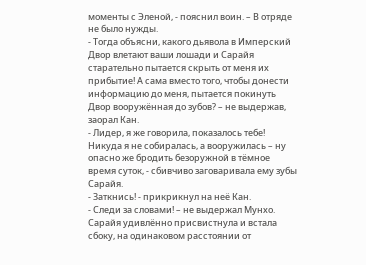моменты с Эленой, - пояснил воин. – В отряде не было нужды.
- Тогда объясни, какого дьявола в Имперский Двор влетают ваши лошади и Сарайя старательно пытается скрыть от меня их прибытие! А сама вместо того, чтобы донести информацию до меня, пытается покинуть Двор вооружённая до зубов? – не выдержав, заорал Кан.
- Лидер, я же говорила, показалось тебе! Никуда я не собиралась, а вооружилась – ну опасно же бродить безоружной в тёмное время суток, - сбивчиво заговаривала ему зубы Сарайя.
- Заткнись! - прикрикнул на неё Кан.
- Следи за словами! – не выдержал Мунхо.
Сарайя удивлённо присвистнула и встала сбоку, на одинаковом расстоянии от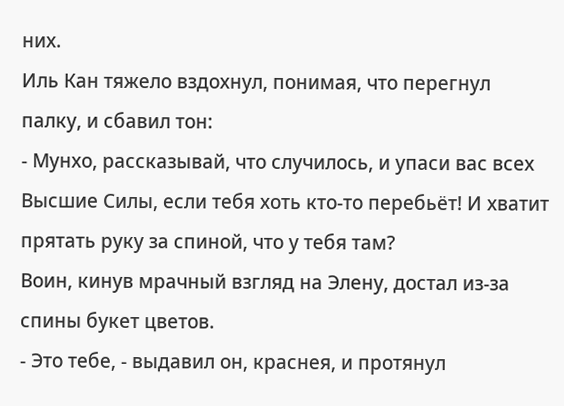них.
Иль Кан тяжело вздохнул, понимая, что перегнул палку, и сбавил тон:
- Мунхо, рассказывай, что случилось, и упаси вас всех Высшие Силы, если тебя хоть кто-то перебьёт! И хватит прятать руку за спиной, что у тебя там?
Воин, кинув мрачный взгляд на Элену, достал из-за спины букет цветов.
- Это тебе, - выдавил он, краснея, и протянул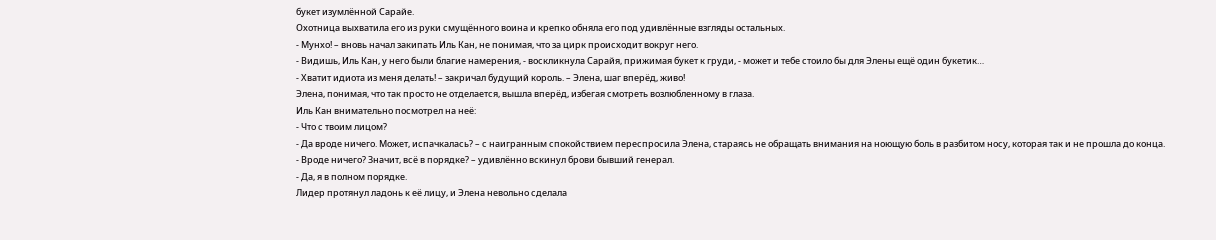букет изумлённой Сарайе.
Охотница выхватила его из руки смущённого воина и крепко обняла его под удивлённые взгляды остальных.
- Мунхо! – вновь начал закипать Иль Кан, не понимая, что за цирк происходит вокруг него.
- Видишь, Иль Кан, у него были благие намерения, - воскликнула Сарайя, прижимая букет к груди, - может и тебе стоило бы для Элены ещё один букетик…
- Хватит идиота из меня делать! – закричал будущий король. – Элена, шаг вперёд, живо!
Элена, понимая, что так просто не отделается, вышла вперёд, избегая смотреть возлюбленному в глаза.
Иль Кан внимательно посмотрел на неё:
- Что с твоим лицом?
- Да вроде ничего. Может, испачкалась? – с наигранным спокойствием переспросила Элена, стараясь не обращать внимания на ноющую боль в разбитом носу, которая так и не прошла до конца.
- Вроде ничего? Значит, всё в порядке? – удивлённо вскинул брови бывший генерал.
- Да, я в полном порядке.
Лидер протянул ладонь к её лицу, и Элена невольно сделала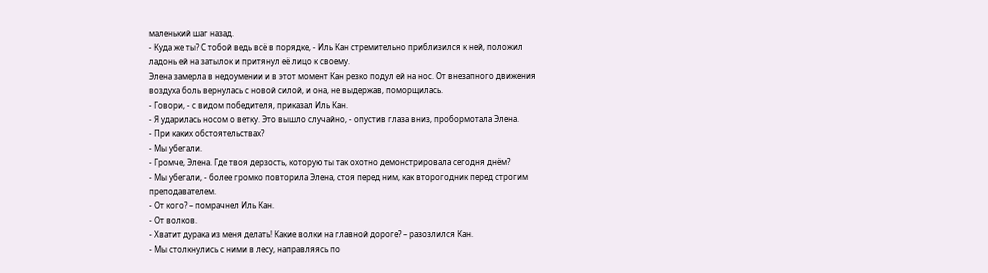маленький шаг назад.
- Куда же ты? С тобой ведь всё в порядке, - Иль Кан стремительно приблизился к ней, положил ладонь ей на затылок и притянул её лицо к своему.
Элена замерла в недоумении и в этот момент Кан резко подул ей на нос. От внезапного движения воздуха боль вернулась с новой силой, и она, не выдержав, поморщилась.
- Говори, - с видом победителя, приказал Иль Кан.
- Я ударилась носом о ветку. Это вышло случайно, - опустив глаза вниз, пробормотала Элена.
- При каких обстоятельствах?
- Мы убегали.
- Громче, Элена. Где твоя дерзость, которую ты так охотно демонстрировала сегодня днём?
- Мы убегали, - более громко повторила Элена, стоя перед ним, как второгодник перед строгим преподавателем.
- От кого? – помрачнел Иль Кан.
- От волков.
- Хватит дурака из меня делать! Какие волки на главной дороге? – разозлился Кан.
- Мы столкнулись с ними в лесу, направляясь по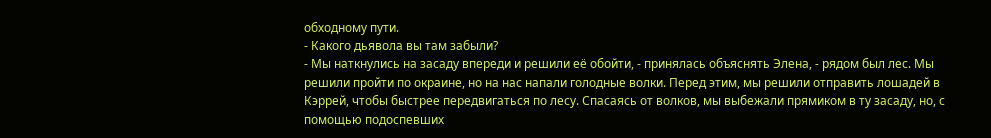обходному пути.
- Какого дьявола вы там забыли?
- Мы наткнулись на засаду впереди и решили её обойти, - принялась объяснять Элена, - рядом был лес. Мы решили пройти по окраине, но на нас напали голодные волки. Перед этим, мы решили отправить лошадей в Кэррей, чтобы быстрее передвигаться по лесу. Спасаясь от волков, мы выбежали прямиком в ту засаду, но, с помощью подоспевших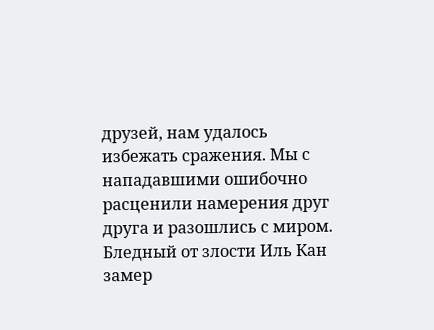друзей, нам удалось избежать сражения. Мы с нападавшими ошибочно расценили намерения друг друга и разошлись с миром.
Бледный от злости Иль Кан замер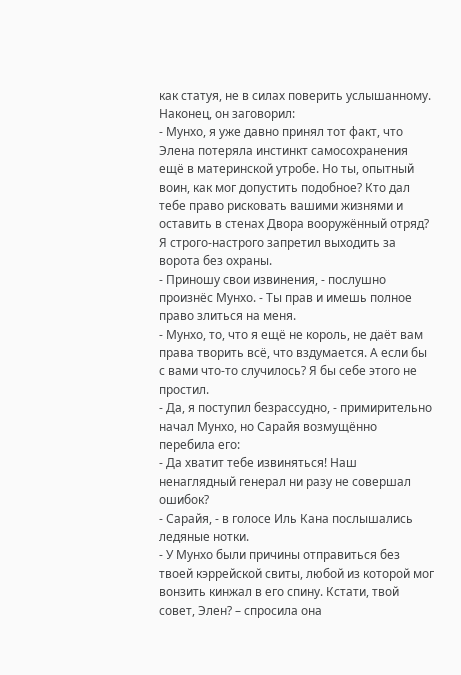как статуя, не в силах поверить услышанному. Наконец, он заговорил:
- Мунхо, я уже давно принял тот факт, что Элена потеряла инстинкт самосохранения ещё в материнской утробе. Но ты, опытный воин, как мог допустить подобное? Кто дал тебе право рисковать вашими жизнями и оставить в стенах Двора вооружённый отряд? Я строго-настрого запретил выходить за ворота без охраны.
- Приношу свои извинения, - послушно произнёс Мунхо. - Ты прав и имешь полное право злиться на меня.
- Мунхо, то, что я ещё не король, не даёт вам права творить всё, что вздумается. А если бы с вами что-то случилось? Я бы себе этого не простил.
- Да, я поступил безрассудно, - примирительно начал Мунхо, но Сарайя возмущённо перебила его:
- Да хватит тебе извиняться! Наш ненаглядный генерал ни разу не совершал ошибок?
- Сарайя, - в голосе Иль Кана послышались ледяные нотки.
- У Мунхо были причины отправиться без твоей кэррейской свиты, любой из которой мог вонзить кинжал в его спину. Кстати, твой совет, Элен? – спросила она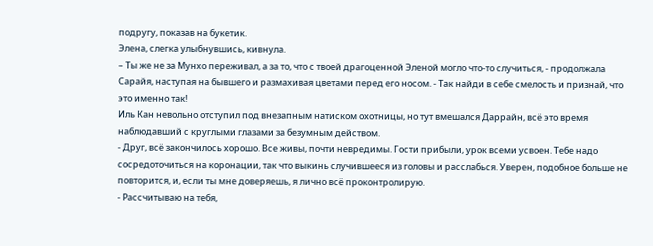подругу, показав на букетик.
Элена, слегка улыбнувшись, кивнула.
– Ты же не за Мунхо переживал, а за то, что с твоей драгоценной Эленой могло что-то случиться, - продолжала Сарайя, наступая на бывшего и размахивая цветами перед его носом. - Так найди в себе смелость и признай, что это именно так!
Иль Кан невольно отступил под внезапным натиском охотницы, но тут вмешался Даррайн, всё это время наблюдавший с круглыми глазами за безумным действом.
- Друг, всё закончилось хорошо. Все живы, почти невредимы. Гости прибыли, урок всеми усвоен. Тебе надо сосредоточиться на коронации, так что выкинь случившееся из головы и расслабься. Уверен, подобное больше не повторится, и, если ты мне доверяешь, я лично всё проконтролирую.
- Рассчитываю на тебя,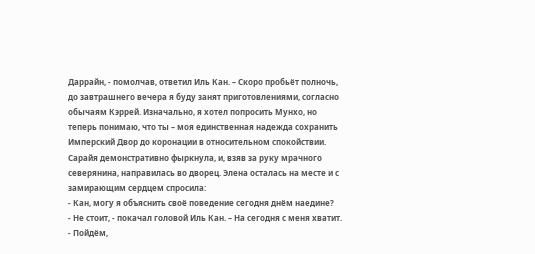Даррайн, - помолчав, ответил Иль Кан. – Скоро пробьёт полночь, до завтрашнего вечера я буду занят приготовлениями, согласно обычаям Кэррей. Изначально, я хотел попросить Мунхо, но теперь понимаю, что ты – моя единственная надежда сохранить Имперский Двор до коронации в относительном спокойствии.
Сарайя демонстративно фыркнула, и, взяв за руку мрачного северянина, направилась во дворец. Элена осталась на месте и с замирающим сердцем спросила:
- Кан, могу я объяснить своё поведение сегодня днём наедине?
- Не стоит, - покачал головой Иль Кан. – На сегодня с меня хватит.
- Пойдём,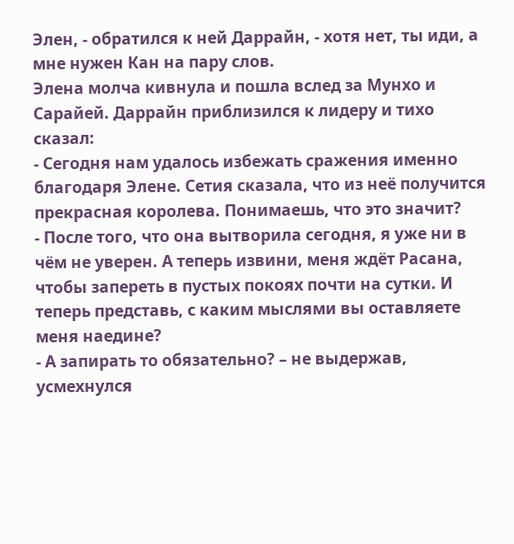Элен, - обратился к ней Даррайн, - хотя нет, ты иди, а мне нужен Кан на пару слов.
Элена молча кивнула и пошла вслед за Мунхо и Сарайей. Даррайн приблизился к лидеру и тихо сказал:
- Сегодня нам удалось избежать сражения именно благодаря Элене. Сетия сказала, что из неё получится прекрасная королева. Понимаешь, что это значит?
- После того, что она вытворила сегодня, я уже ни в чём не уверен. А теперь извини, меня ждёт Расана, чтобы запереть в пустых покоях почти на сутки. И теперь представь, с каким мыслями вы оставляете меня наедине?
- А запирать то обязательно? – не выдержав, усмехнулся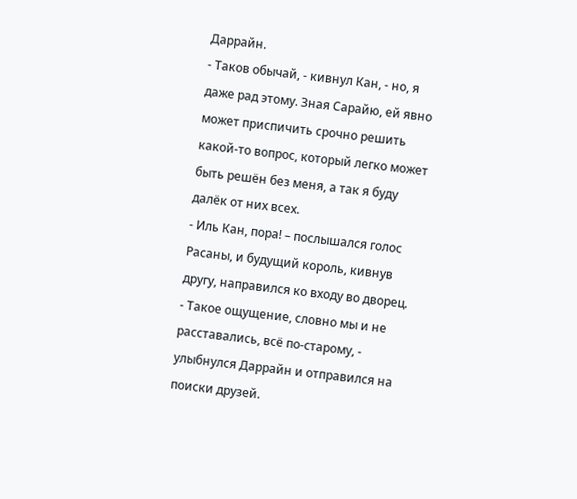Даррайн.
- Таков обычай, - кивнул Кан, - но, я даже рад этому. Зная Сарайю, ей явно может приспичить срочно решить какой-то вопрос, который легко может быть решён без меня, а так я буду далёк от них всех.
- Иль Кан, пора! – послышался голос Расаны, и будущий король, кивнув другу, направился ко входу во дворец.
- Такое ощущение, словно мы и не расставались, всё по-старому, - улыбнулся Даррайн и отправился на поиски друзей.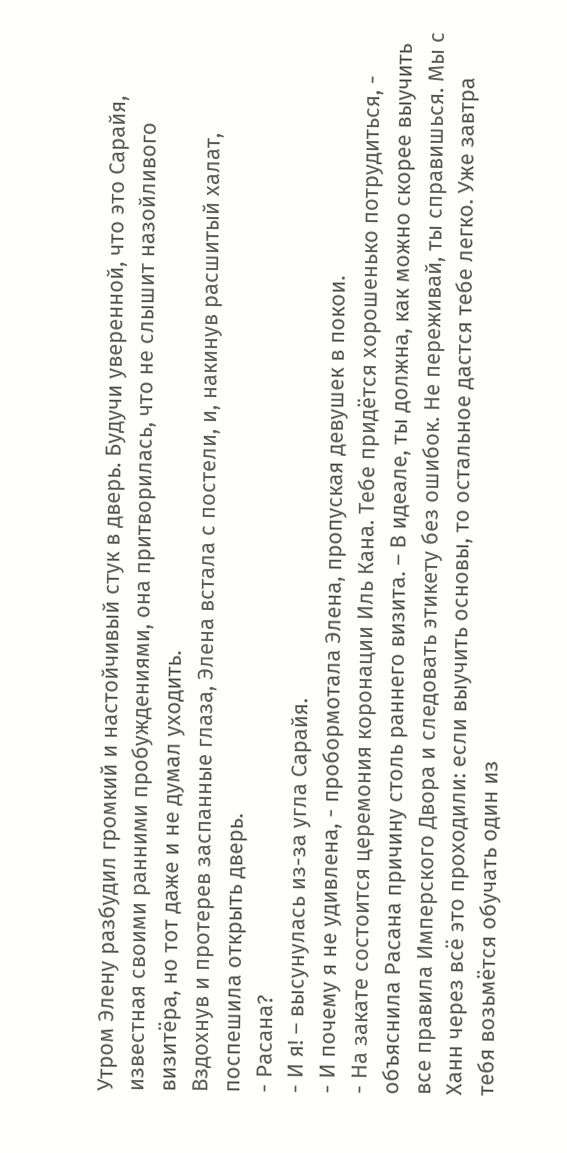Утром Элену разбудил громкий и настойчивый стук в дверь. Будучи уверенной, что это Сарайя, известная своими ранними пробуждениями, она притворилась, что не слышит назойливого визитёра, но тот даже и не думал уходить.
Вздохнув и протерев заспанные глаза, Элена встала с постели, и, накинув расшитый халат, поспешила открыть дверь.
- Расана?
- И я! – высунулась из-за угла Сарайя.
- И почему я не удивлена, - пробормотала Элена, пропуская девушек в покои.
- На закате состоится церемония коронации Иль Кана. Тебе придётся хорошенько потрудиться, - объяснила Расана причину столь раннего визита. – В идеале, ты должна, как можно скорее выучить все правила Имперского Двора и следовать этикету без ошибок. Не переживай, ты справишься. Мы с Ханн через всё это проходили: если выучить основы, то остальное дастся тебе легко. Уже завтра тебя возьмётся обучать один из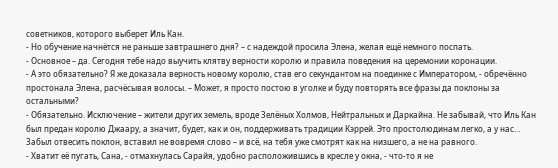советников, которого выберет Иль Кан.
- Но обучение начнётся не раньше завтрашнего дня? – с надеждой просила Элена, желая ещё немного поспать.
- Основное – да. Сегодня тебе надо выучить клятву верности королю и правила поведения на церемонии коронации.
- А это обязательно? Я же доказала верность новому королю, став его секундантом на поединке с Императором, - обречённо простонала Элена, расчёсывая волосы. – Может, я просто постою в уголке и буду повторять все фразы да поклоны за остальными?
- Обязательно. Исключение – жители других земель, вроде Зелёных Холмов, Нейтральных и Даркайна. Не забывай, что Иль Кан был предан королю Джаару, а значит, будет, как и он, поддерживать традиции Кэррей. Это простолюдинам легко, а у нас… Забыл отвесить поклон, вставил не вовремя слово – и всё, на тебя уже смотрят как на низшего, а не на равного.
- Хватит её пугать, Сана, - отмахнулась Сарайя, удобно расположившись в кресле у окна, - что-то я не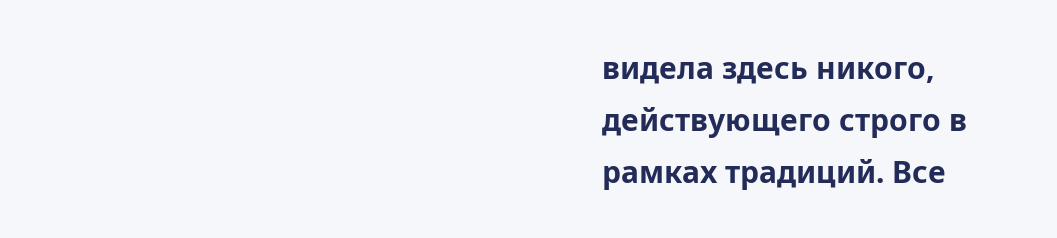видела здесь никого, действующего строго в рамках традиций. Все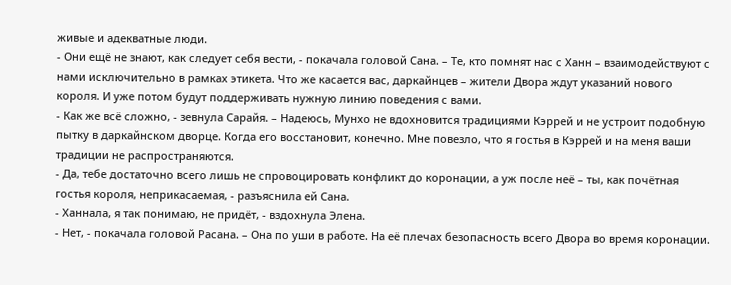живые и адекватные люди.
- Они ещё не знают, как следует себя вести, - покачала головой Сана. – Те, кто помнят нас с Ханн – взаимодействуют с нами исключительно в рамках этикета. Что же касается вас, даркайнцев – жители Двора ждут указаний нового короля. И уже потом будут поддерживать нужную линию поведения с вами.
- Как же всё сложно, - зевнула Сарайя. – Надеюсь, Мунхо не вдохновится традициями Кэррей и не устроит подобную пытку в даркайнском дворце. Когда его восстановит, конечно. Мне повезло, что я гостья в Кэррей и на меня ваши традиции не распространяются.
- Да, тебе достаточно всего лишь не спровоцировать конфликт до коронации, а уж после неё – ты, как почётная гостья короля, неприкасаемая, - разъяснила ей Сана.
- Ханнала, я так понимаю, не придёт, - вздохнула Элена.
- Нет, - покачала головой Расана. – Она по уши в работе. На её плечах безопасность всего Двора во время коронации.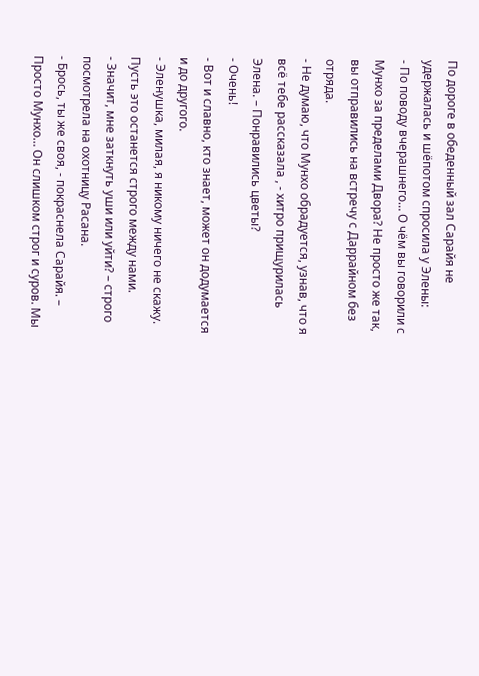По дороге в обеденный зал Сарайя не удержалась и шёпотом спросила у Элены:
- По поводу вчерашнего… О чём вы говорили с Мунхо за пределами Двора? Не просто же так, вы отправились на встречу с Даррайном без отряда.
- Не думаю, что Мунхо обрадуется, узнав, что я всё тебе рассказала , - хитро прищурилась Элена. – Понравились цветы?
- Очень!
- Вот и славно, кто знает, может он додумается и до другого.
- Эленушка, милая, я никому ничего не скажу. Пусть это останется строго между нами.
- Значит, мне заткнуть уши или уйти? – строго посмотрела на охотницу Расана.
- Брось, ты же своя, - покраснела Сарайя. – Просто Мунхо… Он слишком строг и суров. Мы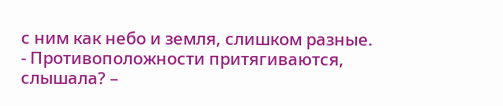с ним как небо и земля, слишком разные.
- Противоположности притягиваются, слышала? –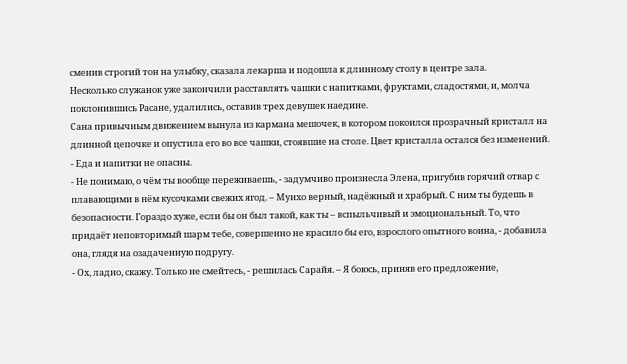сменив строгий тон на улыбку, сказала лекарша и подошла к длинному столу в центре зала.
Несколько служанок уже закончили расставлять чашки с напитками, фруктами, сладостями, и, молча поклонившись Расане, удалились, оставив трех девушек наедине.
Сана привычным движением вынула из кармана мешочек, в котором покоился прозрачный кристалл на длинной цепочке и опустила его во все чашки, стоявшие на столе. Цвет кристалла остался без изменений.
- Еда и напитки не опасны.
- Не понимаю, о чём ты вообще переживаешь, - задумчиво произнесла Элена, пригубив горячий отвар с плавающими в нём кусочками свежих ягод. – Мунхо верный, надёжный и храбрый. С ним ты будешь в безопасности. Гораздо хуже, если бы он был такой, как ты – вспыльчивый и эмоциональный. То, что придаёт неповторимый шарм тебе, совершенно не красило бы его, взрослого опытного воина, - добавила она, глядя на озадаченную подругу.
- Ох, ладно, скажу. Только не смейтесь, - решилась Сарайя. – Я боюсь, приняв его предложение,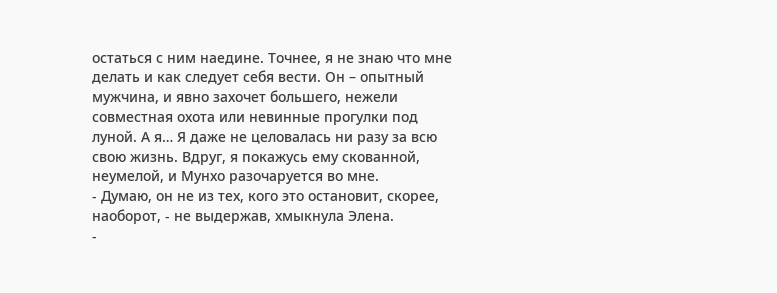остаться с ним наедине. Точнее, я не знаю что мне делать и как следует себя вести. Он – опытный мужчина, и явно захочет большего, нежели совместная охота или невинные прогулки под луной. А я… Я даже не целовалась ни разу за всю свою жизнь. Вдруг, я покажусь ему скованной, неумелой, и Мунхо разочаруется во мне.
- Думаю, он не из тех, кого это остановит, скорее, наоборот, - не выдержав, хмыкнула Элена.
-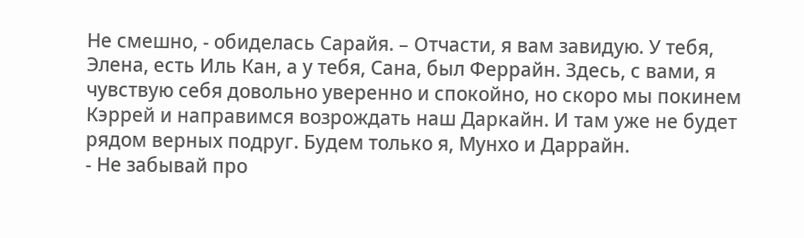Не смешно, - обиделась Сарайя. – Отчасти, я вам завидую. У тебя, Элена, есть Иль Кан, а у тебя, Сана, был Феррайн. Здесь, с вами, я чувствую себя довольно уверенно и спокойно, но скоро мы покинем Кэррей и направимся возрождать наш Даркайн. И там уже не будет рядом верных подруг. Будем только я, Мунхо и Даррайн.
- Не забывай про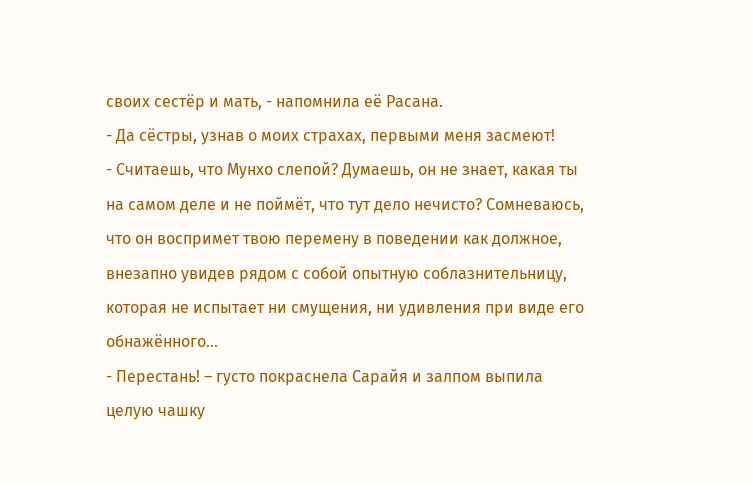своих сестёр и мать, - напомнила её Расана.
- Да сёстры, узнав о моих страхах, первыми меня засмеют!
- Считаешь, что Мунхо слепой? Думаешь, он не знает, какая ты на самом деле и не поймёт, что тут дело нечисто? Сомневаюсь, что он воспримет твою перемену в поведении как должное, внезапно увидев рядом с собой опытную соблазнительницу, которая не испытает ни смущения, ни удивления при виде его обнажённого…
- Перестань! – густо покраснела Сарайя и залпом выпила целую чашку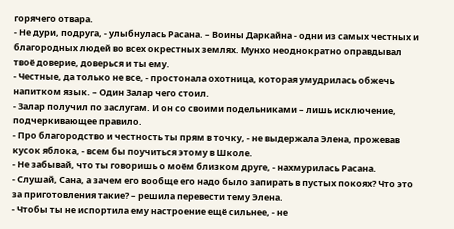горячего отвара.
- Не дури, подруга, - улыбнулась Расана. – Воины Даркайна - одни из самых честных и благородных людей во всех окрестных землях. Мунхо неоднократно оправдывал твоё доверие, доверься и ты ему.
- Честные, да только не все, - простонала охотница, которая умудрилась обжечь напитком язык. – Один Залар чего стоил.
- Залар получил по заслугам. И он со своими подельниками – лишь исключение, подчеркивающее правило.
- Про благородство и честность ты прям в точку, - не выдержала Элена, прожевав кусок яблока, - всем бы поучиться этому в Школе.
- Не забывай, что ты говоришь о моём близком друге, - нахмурилась Расана.
- Слушай, Сана, а зачем его вообще его надо было запирать в пустых покоях? Что это за приготовления такие? – решила перевести тему Элена.
- Чтобы ты не испортила ему настроение ещё сильнее, - не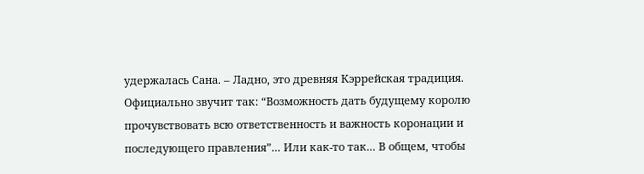удержалась Сана. – Ладно, это древняя Кэррейская традиция. Официально звучит так: “Возможность дать будущему королю прочувствовать всю ответственность и важность коронации и последующего правления”... Или как-то так... В общем, чтобы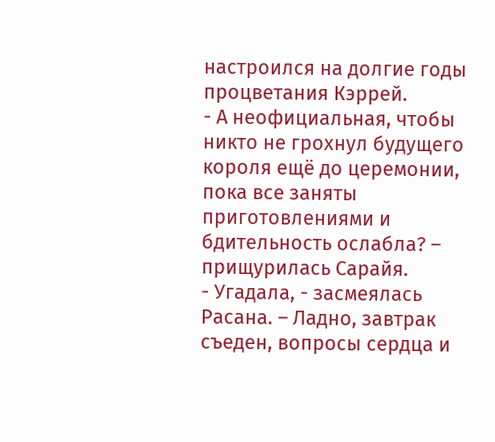настроился на долгие годы процветания Кэррей.
- А неофициальная, чтобы никто не грохнул будущего короля ещё до церемонии, пока все заняты приготовлениями и бдительность ослабла? – прищурилась Сарайя.
- Угадала, - засмеялась Расана. – Ладно, завтрак съеден, вопросы сердца и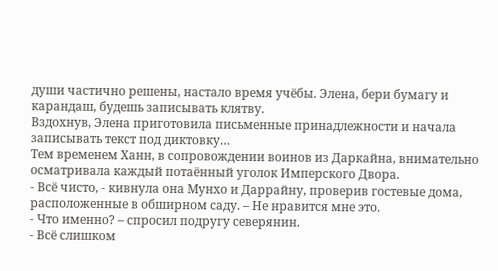души частично решены, настало время учёбы. Элена, бери бумагу и карандаш, будешь записывать клятву.
Вздохнув, Элена приготовила письменные принадлежности и начала записывать текст под диктовку…
Тем временем Ханн, в сопровождении воинов из Даркайна, внимательно осматривала каждый потаённый уголок Имперского Двора.
- Всё чисто, - кивнула она Мунхо и Даррайну, проверив гостевые дома, расположенные в обширном саду. – Не нравится мне это.
- Что именно? – спросил подругу северянин.
- Всё слишком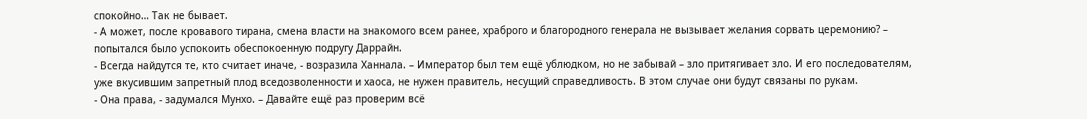спокойно… Так не бывает.
- А может, после кровавого тирана, смена власти на знакомого всем ранее, храброго и благородного генерала не вызывает желания сорвать церемонию? – попытался было успокоить обеспокоенную подругу Даррайн.
- Всегда найдутся те, кто считает иначе, - возразила Ханнала. – Император был тем ещё ублюдком, но не забывай – зло притягивает зло. И его последователям, уже вкусившим запретный плод вседозволенности и хаоса, не нужен правитель, несущий справедливость. В этом случае они будут связаны по рукам.
- Она права, - задумался Мунхо. – Давайте ещё раз проверим всё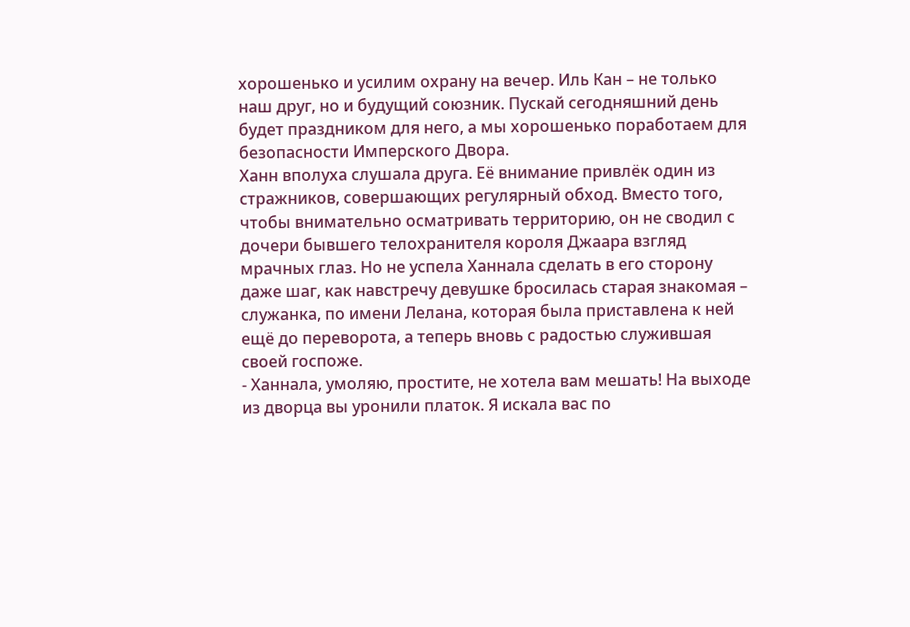хорошенько и усилим охрану на вечер. Иль Кан – не только наш друг, но и будущий союзник. Пускай сегодняшний день будет праздником для него, а мы хорошенько поработаем для безопасности Имперского Двора.
Ханн вполуха слушала друга. Её внимание привлёк один из стражников, совершающих регулярный обход. Вместо того, чтобы внимательно осматривать территорию, он не сводил с дочери бывшего телохранителя короля Джаара взгляд мрачных глаз. Но не успела Ханнала сделать в его сторону даже шаг, как навстречу девушке бросилась старая знакомая – служанка, по имени Лелана, которая была приставлена к ней ещё до переворота, а теперь вновь с радостью служившая своей госпоже.
- Ханнала, умоляю, простите, не хотела вам мешать! На выходе из дворца вы уронили платок. Я искала вас по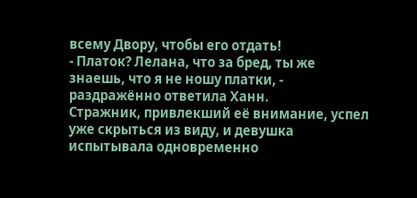всему Двору, чтобы его отдать!
- Платок? Лелана, что за бред, ты же знаешь, что я не ношу платки, - раздражённо ответила Ханн.
Стражник, привлекший её внимание, успел уже скрыться из виду, и девушка испытывала одновременно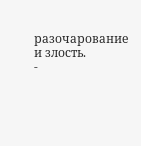разочарование и злость.
-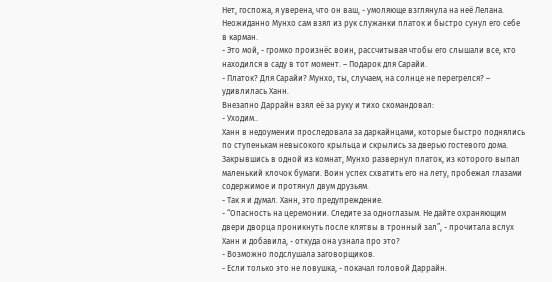Нет, госпожа, я уверена, что он ваш, - умоляюще взглянула на неё Лелана.
Неожиданно Мунхо сам взял из рук служанки платок и быстро сунул его себе в карман.
- Это мой, - громко произнёс воин, рассчитывая чтобы его слышали все, кто находился в саду в тот момент. – Подарок для Сарайи.
- Платок? Для Сарайи? Мунхо, ты, случаем, на солнце не перегрелся? – удивлилась Ханн.
Внезапно Даррайн взял её за руку и тихо скомандовал:
- Уходим..
Ханн в недоумении проследовала за даркайнцами, которые быстро поднялись по ступенькам невысокого крыльца и скрылись за дверью гостевого дома. Закрывшись в одной из комнат, Мунхо развернул платок, из которого выпал маленький клочок бумаги. Воин успех схватить его на лету, пробежал глазами содержимое и протянул двум друзьям.
- Так я и думал. Ханн, это предупреждение.
- “Опасность на церемонии. Следите за одноглазым. Не дайте охраняющим двери дворца проникнуть после клятвы в тронный зал”, - прочитала вслух Ханн и добавила, - откуда она узнала про это?
- Возможно подслушала заговорщиков.
- Если только это не ловушка, - покачал головой Даррайн.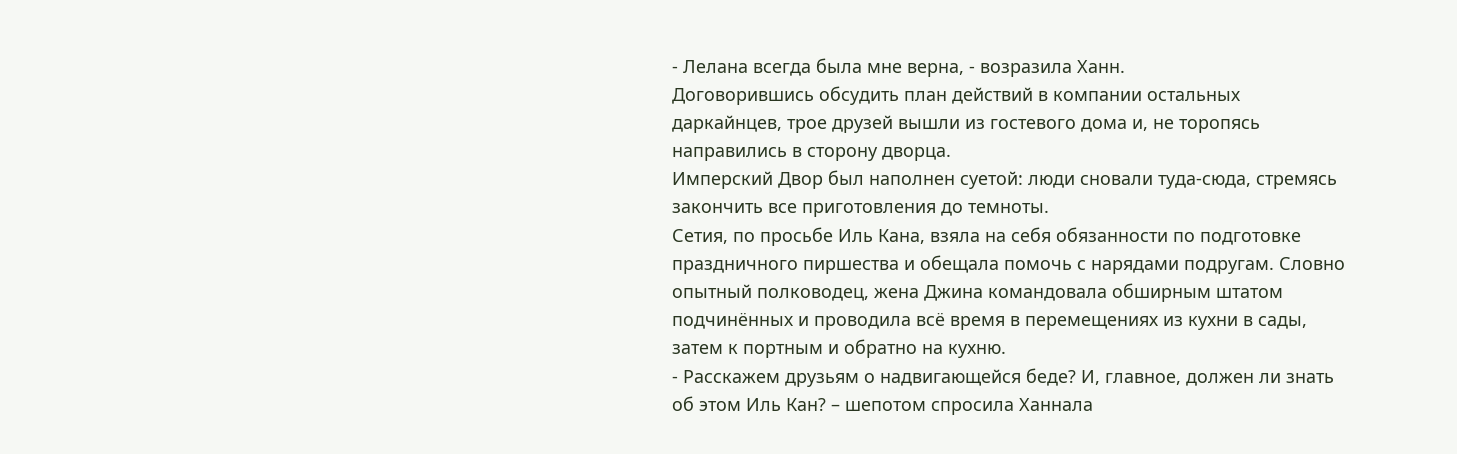- Лелана всегда была мне верна, - возразила Ханн.
Договорившись обсудить план действий в компании остальных даркайнцев, трое друзей вышли из гостевого дома и, не торопясь направились в сторону дворца.
Имперский Двор был наполнен суетой: люди сновали туда-сюда, стремясь закончить все приготовления до темноты.
Сетия, по просьбе Иль Кана, взяла на себя обязанности по подготовке праздничного пиршества и обещала помочь с нарядами подругам. Словно опытный полководец, жена Джина командовала обширным штатом подчинённых и проводила всё время в перемещениях из кухни в сады, затем к портным и обратно на кухню.
- Расскажем друзьям о надвигающейся беде? И, главное, должен ли знать об этом Иль Кан? – шепотом спросила Ханнала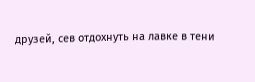друзей, сев отдохнуть на лавке в тени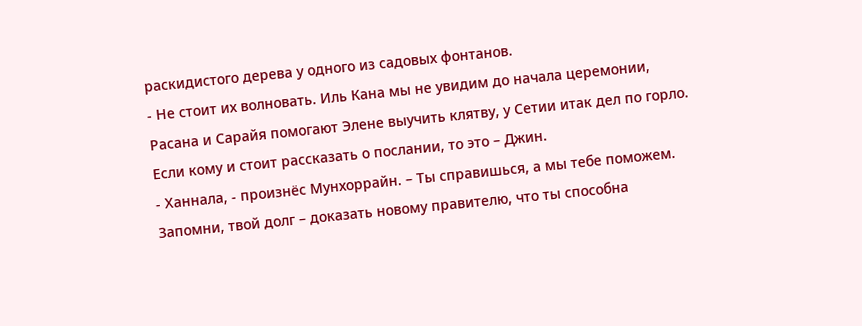раскидистого дерева у одного из садовых фонтанов.
- Не стоит их волновать. Иль Кана мы не увидим до начала церемонии, Расана и Сарайя помогают Элене выучить клятву, у Сетии итак дел по горло. Если кому и стоит рассказать о послании, то это – Джин.
- Ханнала, - произнёс Мунхоррайн. – Ты справишься, а мы тебе поможем. Запомни, твой долг – доказать новому правителю, что ты способна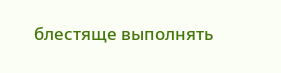блестяще выполнять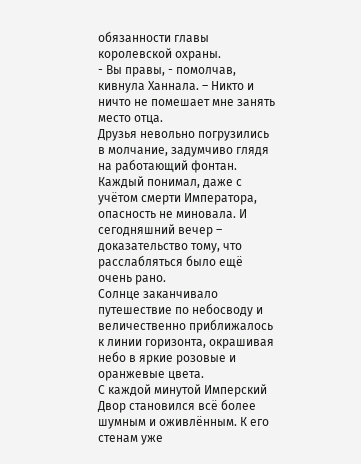обязанности главы королевской охраны.
- Вы правы, - помолчав, кивнула Ханнала. – Никто и ничто не помешает мне занять место отца.
Друзья невольно погрузились в молчание, задумчиво глядя на работающий фонтан. Каждый понимал, даже с учётом смерти Императора, опасность не миновала. И сегодняшний вечер – доказательство тому, что расслабляться было ещё очень рано.
Солнце заканчивало путешествие по небосводу и величественно приближалось к линии горизонта, окрашивая небо в яркие розовые и оранжевые цвета.
С каждой минутой Имперский Двор становился всё более шумным и оживлённым. К его стенам уже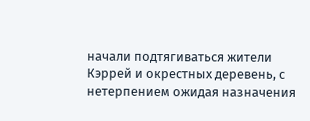начали подтягиваться жители Кэррей и окрестных деревень, с нетерпением ожидая назначения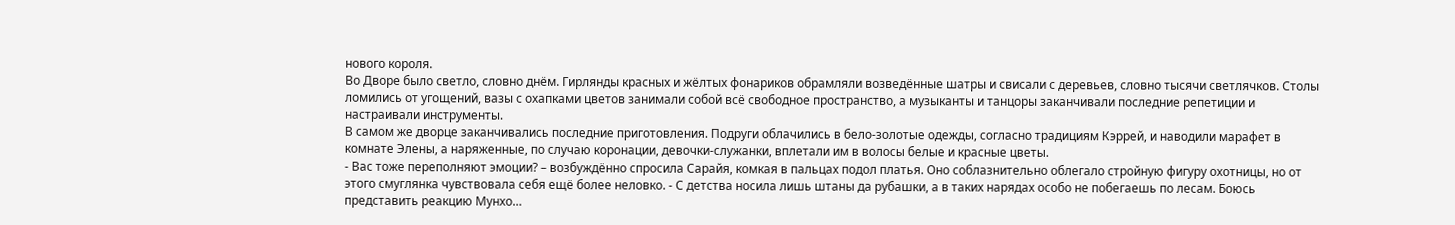нового короля.
Во Дворе было светло, словно днём. Гирлянды красных и жёлтых фонариков обрамляли возведённые шатры и свисали с деревьев, словно тысячи светлячков. Столы ломились от угощений, вазы с охапками цветов занимали собой всё свободное пространство, а музыканты и танцоры заканчивали последние репетиции и настраивали инструменты.
В самом же дворце заканчивались последние приготовления. Подруги облачились в бело-золотые одежды, согласно традициям Кэррей, и наводили марафет в комнате Элены, а наряженные, по случаю коронации, девочки-служанки, вплетали им в волосы белые и красные цветы.
- Вас тоже переполняют эмоции? – возбуждённо спросила Сарайя, комкая в пальцах подол платья. Оно соблазнительно облегало стройную фигуру охотницы, но от этого смуглянка чувствовала себя ещё более неловко. - С детства носила лишь штаны да рубашки, а в таких нарядах особо не побегаешь по лесам. Боюсь представить реакцию Мунхо…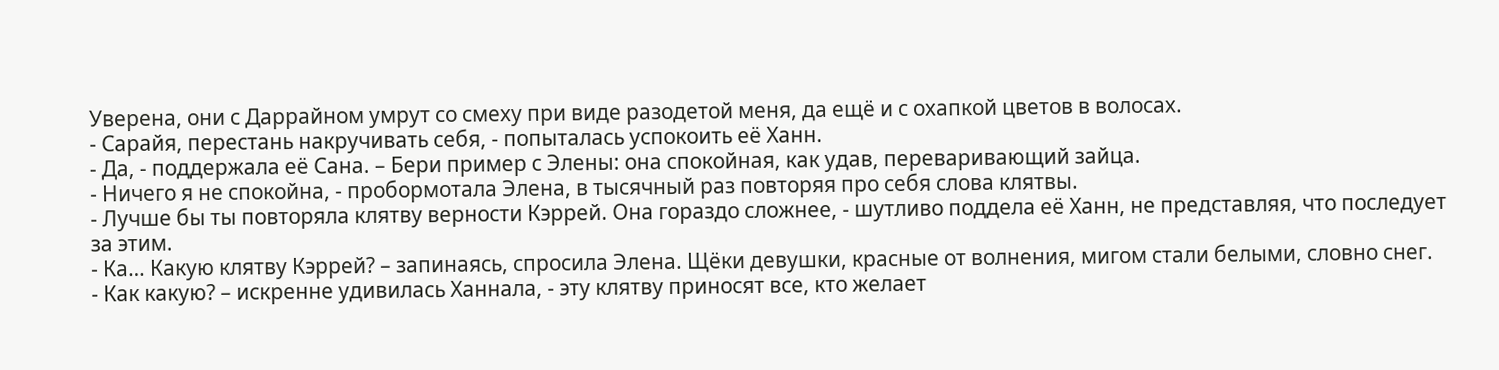Уверена, они с Даррайном умрут со смеху при виде разодетой меня, да ещё и с охапкой цветов в волосах.
- Сарайя, перестань накручивать себя, - попыталась успокоить её Ханн.
- Да, - поддержала её Сана. – Бери пример с Элены: она спокойная, как удав, переваривающий зайца.
- Ничего я не спокойна, - пробормотала Элена, в тысячный раз повторяя про себя слова клятвы.
- Лучше бы ты повторяла клятву верности Кэррей. Она гораздо сложнее, - шутливо поддела её Ханн, не представляя, что последует за этим.
- Ка… Какую клятву Кэррей? – запинаясь, спросила Элена. Щёки девушки, красные от волнения, мигом стали белыми, словно снег.
- Как какую? – искренне удивилась Ханнала, - эту клятву приносят все, кто желает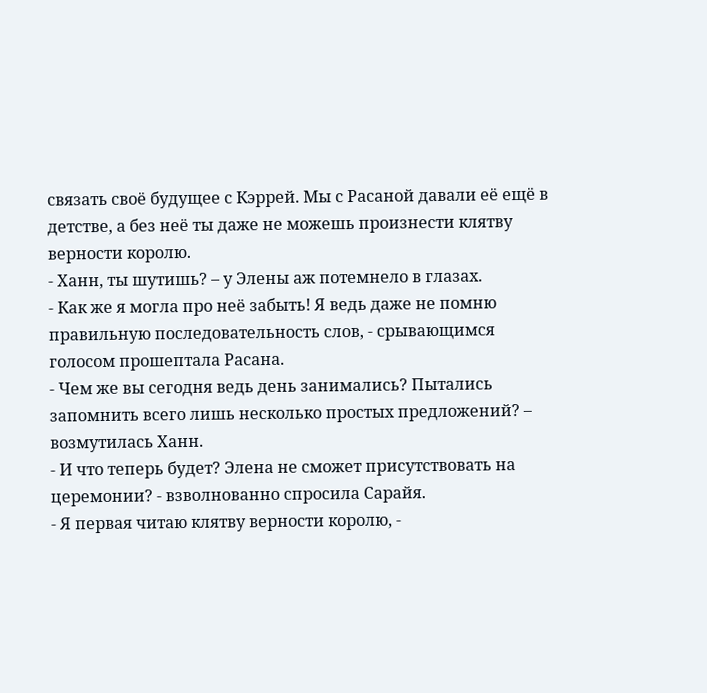связать своё будущее с Кэррей. Мы с Расаной давали её ещё в детстве, а без неё ты даже не можешь произнести клятву верности королю.
- Ханн, ты шутишь? – у Элены аж потемнело в глазах.
- Как же я могла про неё забыть! Я ведь даже не помню правильную последовательность слов, - срывающимся голосом прошептала Расана.
- Чем же вы сегодня ведь день занимались? Пытались запомнить всего лишь несколько простых предложений? – возмутилась Ханн.
- И что теперь будет? Элена не сможет присутствовать на церемонии? - взволнованно спросила Сарайя.
- Я первая читаю клятву верности королю, -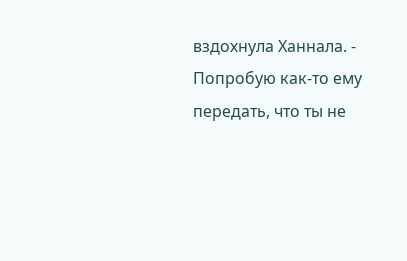вздохнула Ханнала. - Попробую как-то ему передать, что ты не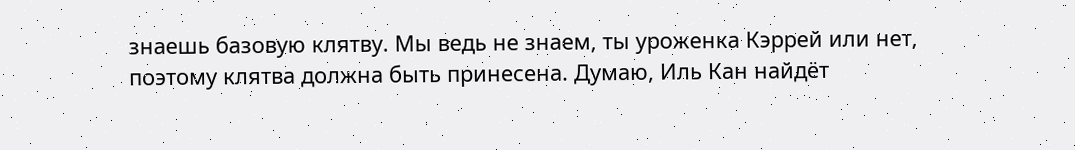знаешь базовую клятву. Мы ведь не знаем, ты уроженка Кэррей или нет, поэтому клятва должна быть принесена. Думаю, Иль Кан найдёт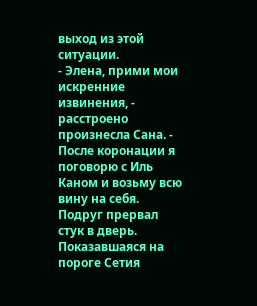выход из этой ситуации.
- Элена, прими мои искренние извинения, - расстроено произнесла Сана. - После коронации я поговорю с Иль Каном и возьму всю вину на себя.
Подруг прервал стук в дверь. Показавшаяся на пороге Сетия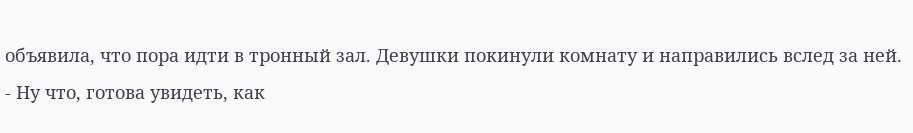объявила, что пора идти в тронный зал. Девушки покинули комнату и направились вслед за ней.
- Ну что, готова увидеть, как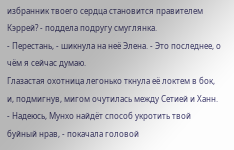избранник твоего сердца становится правителем Кэррей? - поддела подругу смуглянка.
- Перестань, - шикнула на неё Элена. - Это последнее, о чём я сейчас думаю.
Глазастая охотница легонько ткнула её локтем в бок, и, подмигнув, мигом очутилась между Сетией и Ханн.
- Надеюсь, Мунхо найдёт способ укротить твой буйный нрав, - покачала головой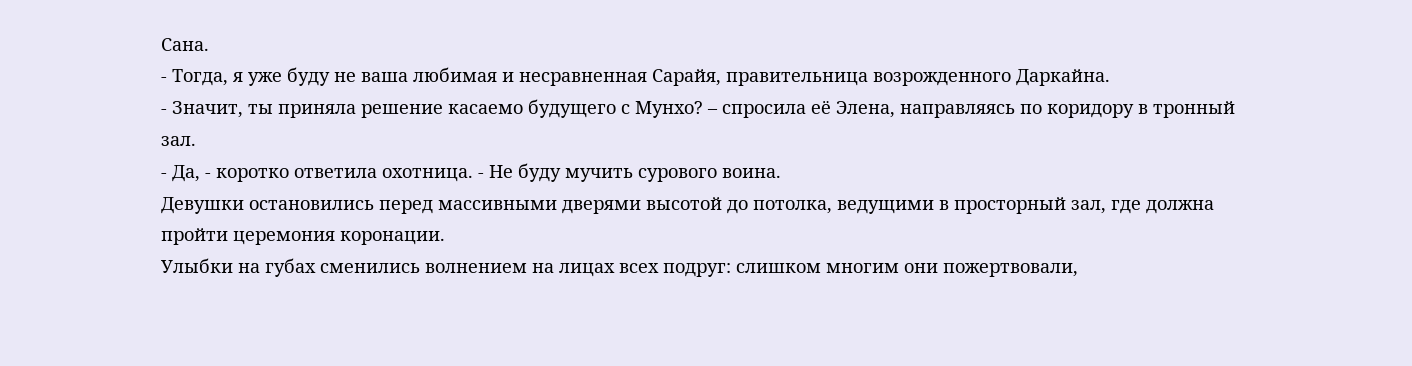Сана.
- Тогда, я уже буду не ваша любимая и несравненная Сарайя, правительница возрожденного Даркайна.
- Значит, ты приняла решение касаемо будущего с Мунхо? – спросила её Элена, направляясь по коридору в тронный зал.
- Да, - коротко ответила охотница. - Не буду мучить сурового воина.
Девушки остановились перед массивными дверями высотой до потолка, ведущими в просторный зал, где должна пройти церемония коронации.
Улыбки на губах сменились волнением на лицах всех подруг: слишком многим они пожертвовали,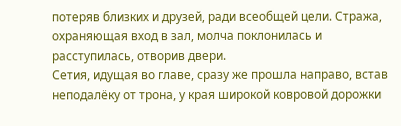потеряв близких и друзей, ради всеобщей цели. Стража, охраняющая вход в зал, молча поклонилась и расступилась, отворив двери.
Сетия, идущая во главе, сразу же прошла направо, встав неподалёку от трона, у края широкой ковровой дорожки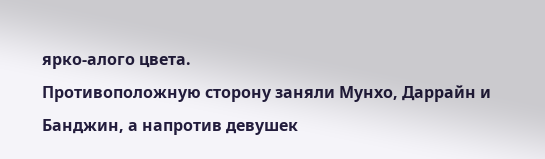ярко-алого цвета.
Противоположную сторону заняли Мунхо, Даррайн и Банджин, а напротив девушек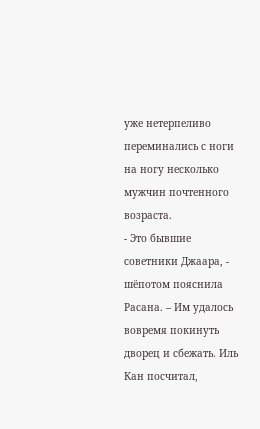уже нетерпеливо переминались с ноги на ногу несколько мужчин почтенного возраста.
- Это бывшие советники Джаара, - шёпотом пояснила Расана. – Им удалось вовремя покинуть дворец и сбежать. Иль Кан посчитал,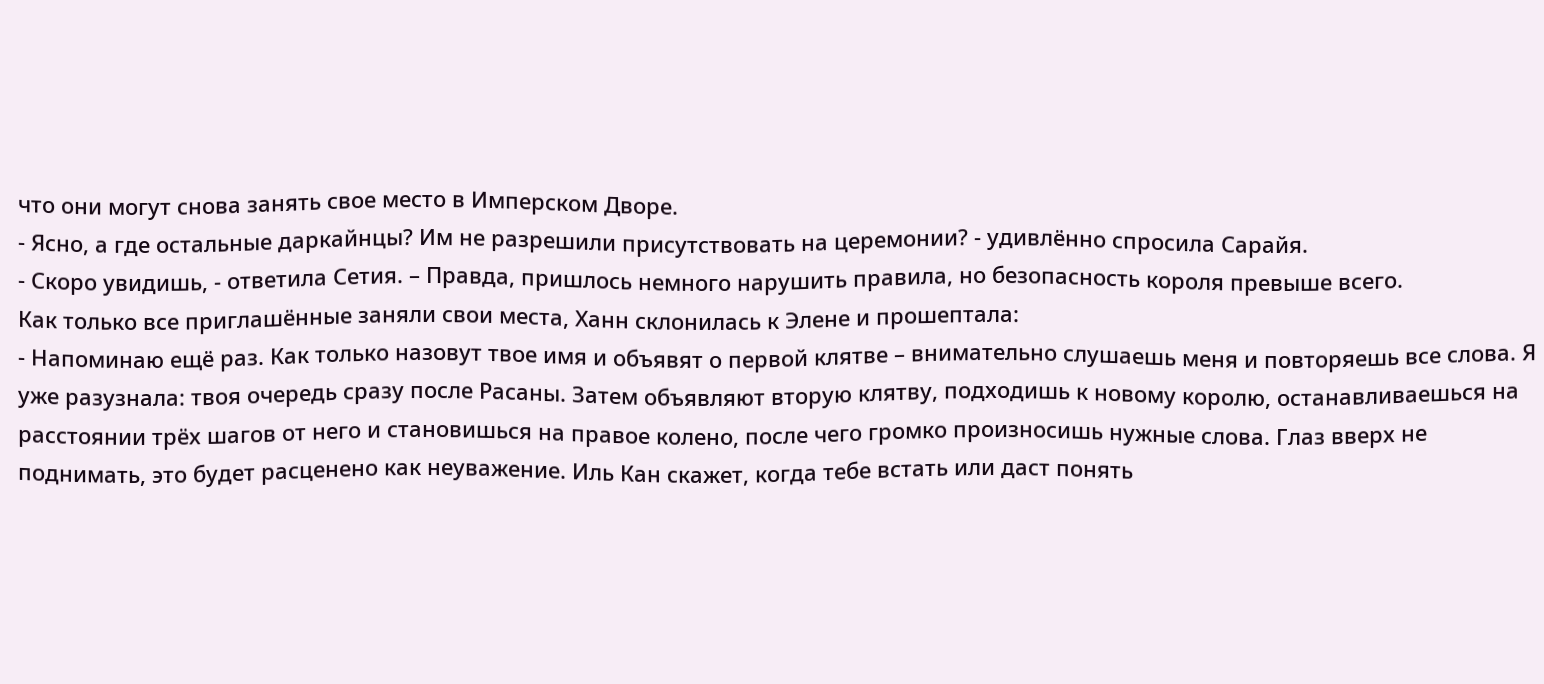что они могут снова занять свое место в Имперском Дворе.
- Ясно, а где остальные даркайнцы? Им не разрешили присутствовать на церемонии? - удивлённо спросила Сарайя.
- Скоро увидишь, - ответила Сетия. – Правда, пришлось немного нарушить правила, но безопасность короля превыше всего.
Как только все приглашённые заняли свои места, Ханн склонилась к Элене и прошептала:
- Напоминаю ещё раз. Как только назовут твое имя и объявят о первой клятве – внимательно слушаешь меня и повторяешь все слова. Я уже разузнала: твоя очередь сразу после Расаны. Затем объявляют вторую клятву, подходишь к новому королю, останавливаешься на расстоянии трёх шагов от него и становишься на правое колено, после чего громко произносишь нужные слова. Глаз вверх не поднимать, это будет расценено как неуважение. Иль Кан скажет, когда тебе встать или даст понять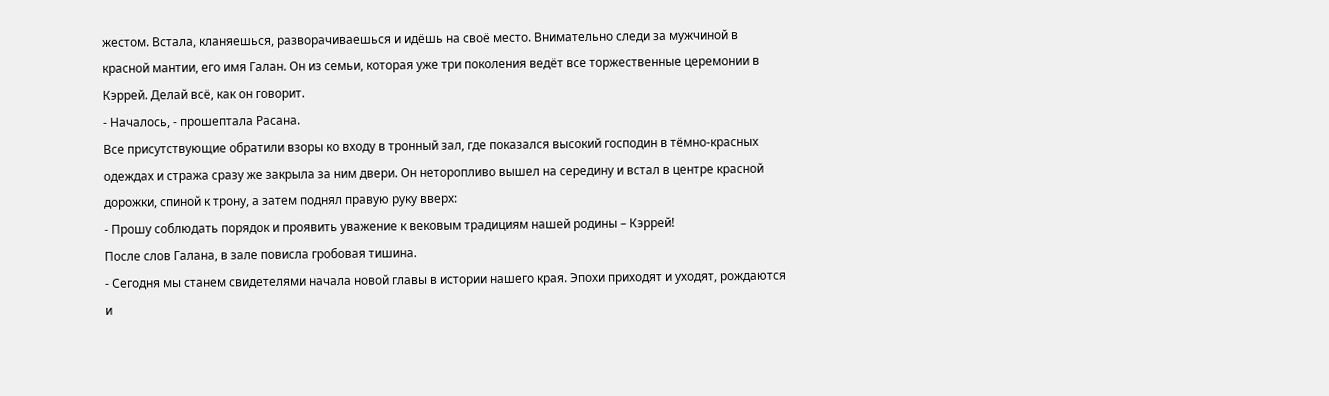жестом. Встала, кланяешься, разворачиваешься и идёшь на своё место. Внимательно следи за мужчиной в красной мантии, его имя Галан. Он из семьи, которая уже три поколения ведёт все торжественные церемонии в Кэррей. Делай всё, как он говорит.
- Началось, - прошептала Расана.
Все присутствующие обратили взоры ко входу в тронный зал, где показался высокий господин в тёмно-красных одеждах и стража сразу же закрыла за ним двери. Он неторопливо вышел на середину и встал в центре красной дорожки, спиной к трону, а затем поднял правую руку вверх:
- Прошу соблюдать порядок и проявить уважение к вековым традициям нашей родины – Кэррей!
После слов Галана, в зале повисла гробовая тишина.
- Сегодня мы станем свидетелями начала новой главы в истории нашего края. Эпохи приходят и уходят, рождаются и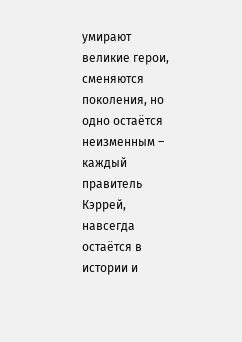умирают великие герои, сменяются поколения, но одно остаётся неизменным – каждый правитель Кэррей, навсегда остаётся в истории и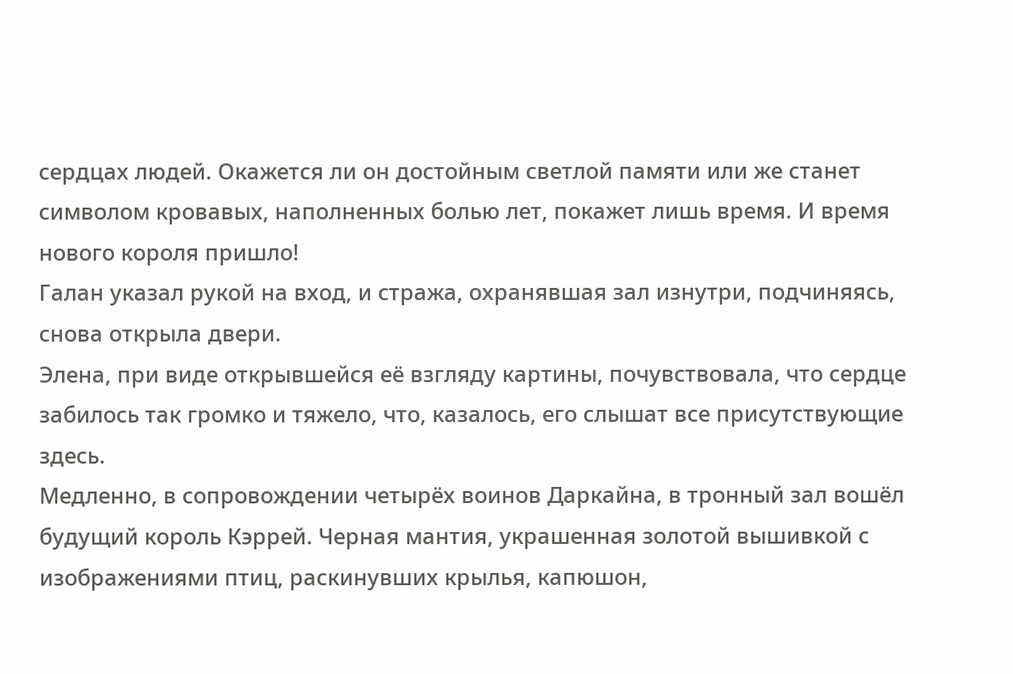сердцах людей. Окажется ли он достойным светлой памяти или же станет символом кровавых, наполненных болью лет, покажет лишь время. И время нового короля пришло!
Галан указал рукой на вход, и стража, охранявшая зал изнутри, подчиняясь, снова открыла двери.
Элена, при виде открывшейся её взгляду картины, почувствовала, что сердце забилось так громко и тяжело, что, казалось, его слышат все присутствующие здесь.
Медленно, в сопровождении четырёх воинов Даркайна, в тронный зал вошёл будущий король Кэррей. Черная мантия, украшенная золотой вышивкой с изображениями птиц, раскинувших крылья, капюшон,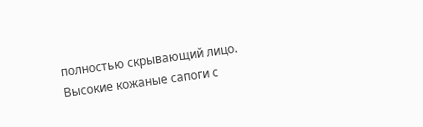полностью скрывающий лицо. Высокие кожаные сапоги с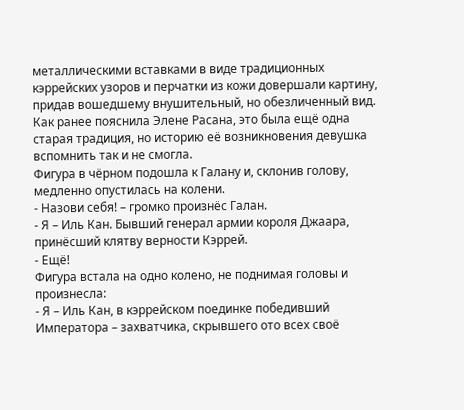металлическими вставками в виде традиционных кэррейских узоров и перчатки из кожи довершали картину, придав вошедшему внушительный, но обезличенный вид.
Как ранее пояснила Элене Расана, это была ещё одна старая традиция, но историю её возникновения девушка вспомнить так и не смогла.
Фигура в чёрном подошла к Галану и, склонив голову, медленно опустилась на колени.
- Назови себя! – громко произнёс Галан.
- Я – Иль Кан. Бывший генерал армии короля Джаара, принёсший клятву верности Кэррей.
- Ещё!
Фигура встала на одно колено, не поднимая головы и произнесла:
- Я – Иль Кан, в кэррейском поединке победивший Императора – захватчика, скрывшего ото всех своё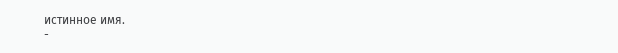истинное имя.
-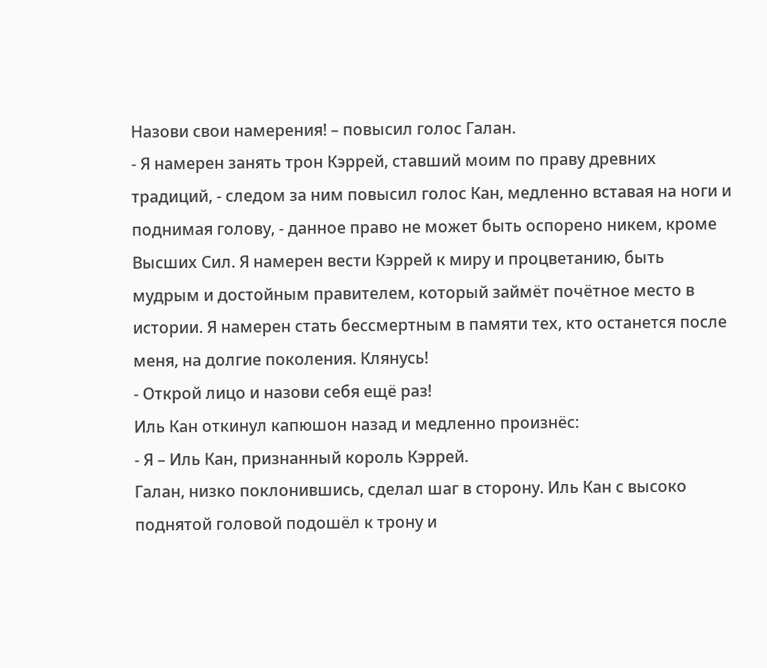Назови свои намерения! – повысил голос Галан.
- Я намерен занять трон Кэррей, ставший моим по праву древних традиций, - следом за ним повысил голос Кан, медленно вставая на ноги и поднимая голову, - данное право не может быть оспорено никем, кроме Высших Сил. Я намерен вести Кэррей к миру и процветанию, быть мудрым и достойным правителем, который займёт почётное место в истории. Я намерен стать бессмертным в памяти тех, кто останется после меня, на долгие поколения. Клянусь!
- Открой лицо и назови себя ещё раз!
Иль Кан откинул капюшон назад и медленно произнёс:
- Я – Иль Кан, признанный король Кэррей.
Галан, низко поклонившись, сделал шаг в сторону. Иль Кан с высоко поднятой головой подошёл к трону и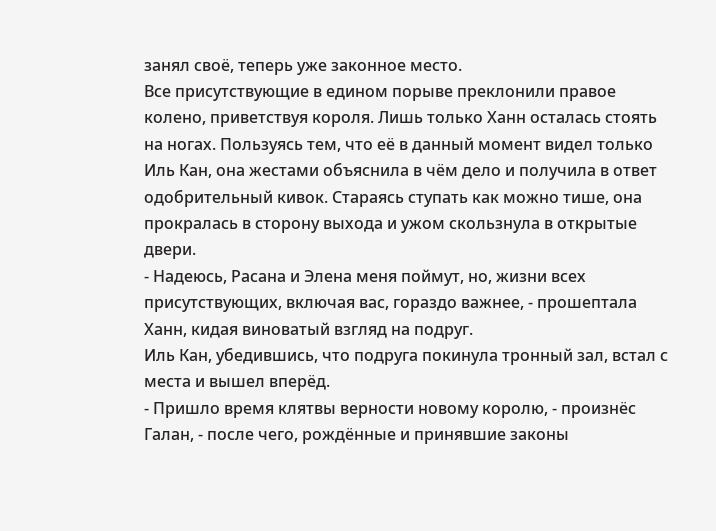занял своё, теперь уже законное место.
Все присутствующие в едином порыве преклонили правое колено, приветствуя короля. Лишь только Ханн осталась стоять на ногах. Пользуясь тем, что её в данный момент видел только Иль Кан, она жестами объяснила в чём дело и получила в ответ одобрительный кивок. Стараясь ступать как можно тише, она прокралась в сторону выхода и ужом скользнула в открытые двери.
- Надеюсь, Расана и Элена меня поймут, но, жизни всех присутствующих, включая вас, гораздо важнее, - прошептала Ханн, кидая виноватый взгляд на подруг.
Иль Кан, убедившись, что подруга покинула тронный зал, встал с места и вышел вперёд.
- Пришло время клятвы верности новому королю, - произнёс Галан, - после чего, рождённые и принявшие законы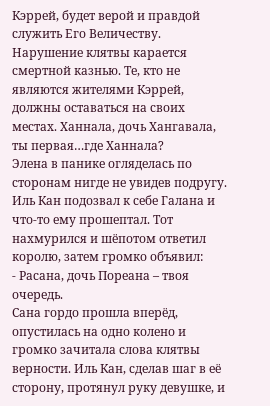Кэррей, будет верой и правдой служить Его Величеству. Нарушение клятвы карается смертной казнью. Те, кто не являются жителями Кэррей, должны оставаться на своих местах. Ханнала, дочь Хангавала, ты первая…где Ханнала?
Элена в панике огляделась по сторонам нигде не увидев подругу.
Иль Кан подозвал к себе Галана и что-то ему прошептал. Тот нахмурился и шёпотом ответил королю, затем громко объявил:
- Расана, дочь Пореана – твоя очередь.
Сана гордо прошла вперёд, опустилась на одно колено и громко зачитала слова клятвы верности. Иль Кан, сделав шаг в её сторону, протянул руку девушке, и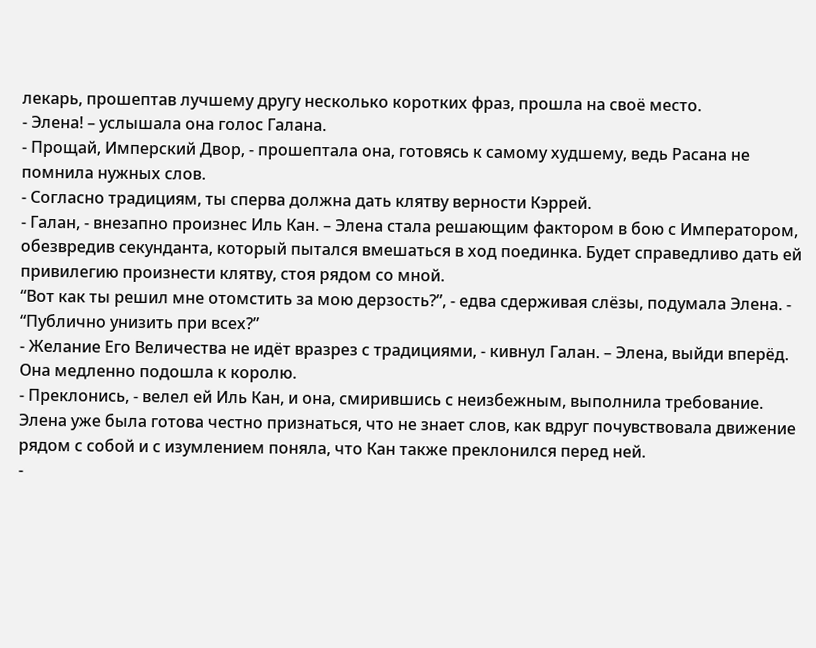лекарь, прошептав лучшему другу несколько коротких фраз, прошла на своё место.
- Элена! – услышала она голос Галана.
- Прощай, Имперский Двор, - прошептала она, готовясь к самому худшему, ведь Расана не помнила нужных слов.
- Согласно традициям, ты сперва должна дать клятву верности Кэррей.
- Галан, - внезапно произнес Иль Кан. – Элена стала решающим фактором в бою с Императором, обезвредив секунданта, который пытался вмешаться в ход поединка. Будет справедливо дать ей привилегию произнести клятву, стоя рядом со мной.
“Вот как ты решил мне отомстить за мою дерзость?”, - едва сдерживая слёзы, подумала Элена. - “Публично унизить при всех?”
- Желание Его Величества не идёт вразрез с традициями, - кивнул Галан. – Элена, выйди вперёд.
Она медленно подошла к королю.
- Преклонись, - велел ей Иль Кан, и она, смирившись с неизбежным, выполнила требование.
Элена уже была готова честно признаться, что не знает слов, как вдруг почувствовала движение рядом с собой и с изумлением поняла, что Кан также преклонился перед ней.
-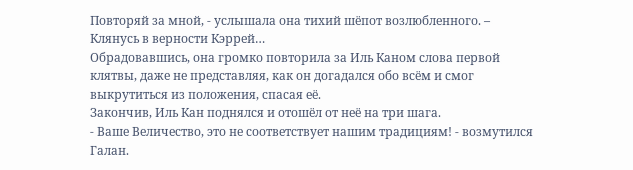Повторяй за мной, - услышала она тихий шёпот возлюбленного. – Клянусь в верности Кэррей…
Обрадовавшись, она громко повторила за Иль Каном слова первой клятвы, даже не представляя, как он догадался обо всём и смог выкрутиться из положения, спасая её.
Закончив, Иль Кан поднялся и отошёл от неё на три шага.
- Ваше Величество, это не соответствует нашим традициям! - возмутился Галан.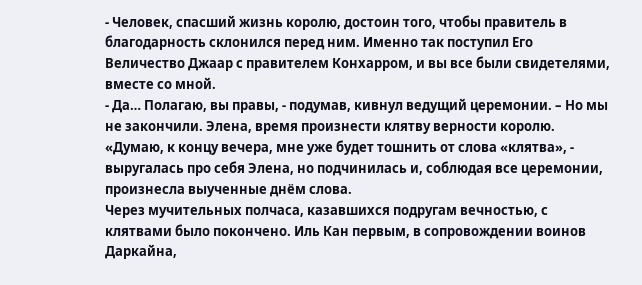- Человек, спасший жизнь королю, достоин того, чтобы правитель в благодарность склонился перед ним. Именно так поступил Его Величество Джаар с правителем Конхарром, и вы все были свидетелями, вместе со мной.
- Да… Полагаю, вы правы, - подумав, кивнул ведущий церемонии. – Но мы не закончили. Элена, время произнести клятву верности королю.
«Думаю, к концу вечера, мне уже будет тошнить от слова «клятва», - выругалась про себя Элена, но подчинилась и, соблюдая все церемонии, произнесла выученные днём слова.
Через мучительных полчаса, казавшихся подругам вечностью, с клятвами было покончено. Иль Кан первым, в сопровождении воинов Даркайна,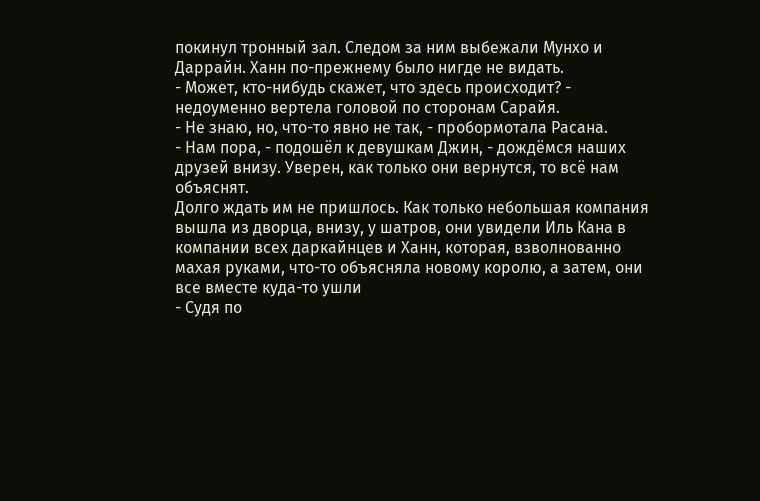покинул тронный зал. Следом за ним выбежали Мунхо и Даррайн. Ханн по-прежнему было нигде не видать.
- Может, кто-нибудь скажет, что здесь происходит? - недоуменно вертела головой по сторонам Сарайя.
- Не знаю, но, что-то явно не так, - пробормотала Расана.
- Нам пора, - подошёл к девушкам Джин, - дождёмся наших друзей внизу. Уверен, как только они вернутся, то всё нам объяснят.
Долго ждать им не пришлось. Как только небольшая компания вышла из дворца, внизу, у шатров, они увидели Иль Кана в компании всех даркайнцев и Ханн, которая, взволнованно махая руками, что-то объясняла новому королю, а затем, они все вместе куда-то ушли
- Судя по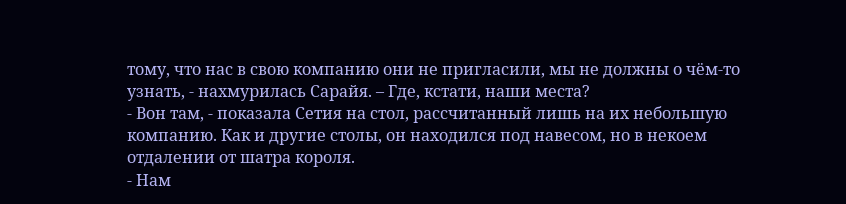тому, что нас в свою компанию они не пригласили, мы не должны о чём-то узнать, - нахмурилась Сарайя. – Где, кстати, наши места?
- Вон там, - показала Сетия на стол, рассчитанный лишь на их небольшую компанию. Как и другие столы, он находился под навесом, но в некоем отдалении от шатра короля.
- Нам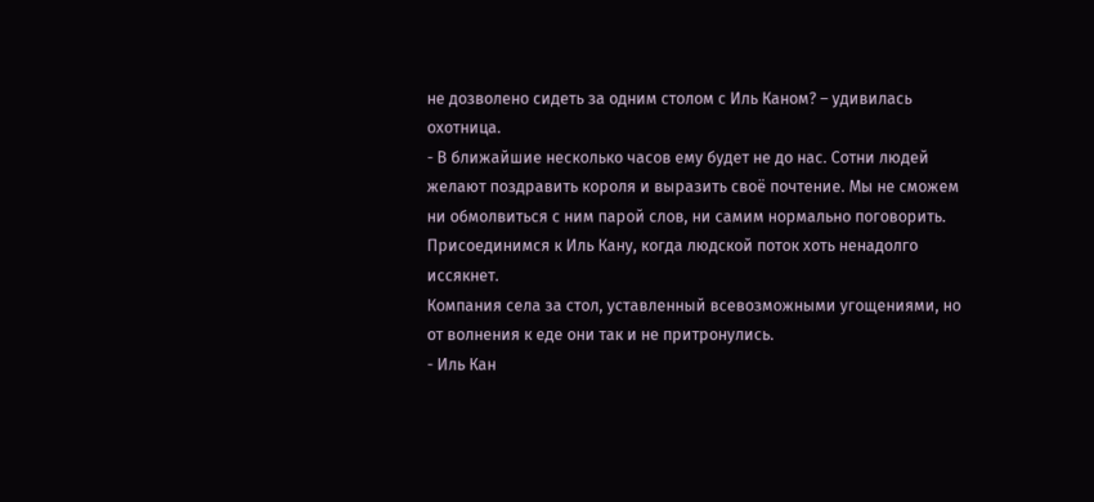не дозволено сидеть за одним столом с Иль Каном? – удивилась охотница.
- В ближайшие несколько часов ему будет не до нас. Сотни людей желают поздравить короля и выразить своё почтение. Мы не сможем ни обмолвиться с ним парой слов, ни самим нормально поговорить. Присоединимся к Иль Кану, когда людской поток хоть ненадолго иссякнет.
Компания села за стол, уставленный всевозможными угощениями, но от волнения к еде они так и не притронулись.
- Иль Кан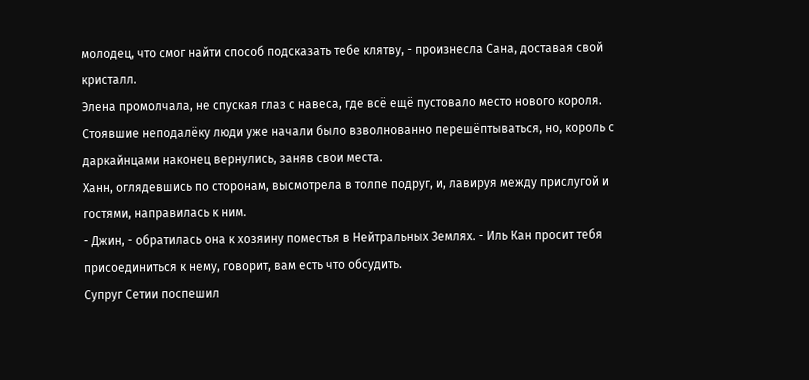молодец, что смог найти способ подсказать тебе клятву, - произнесла Сана, доставая свой кристалл.
Элена промолчала, не спуская глаз с навеса, где всё ещё пустовало место нового короля. Стоявшие неподалёку люди уже начали было взволнованно перешёптываться, но, король с даркайнцами наконец вернулись, заняв свои места.
Ханн, оглядевшись по сторонам, высмотрела в толпе подруг, и, лавируя между прислугой и гостями, направилась к ним.
- Джин, - обратилась она к хозяину поместья в Нейтральных Землях. - Иль Кан просит тебя присоединиться к нему, говорит, вам есть что обсудить.
Супруг Сетии поспешил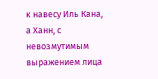к навесу Иль Кана, а Ханн, с невозмутимым выражением лица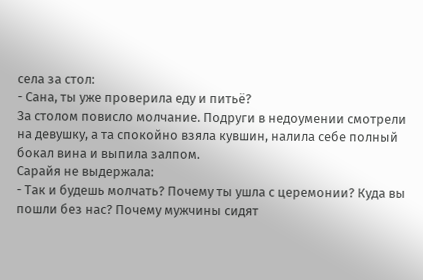села за стол:
- Сана, ты уже проверила еду и питьё?
За столом повисло молчание. Подруги в недоумении смотрели на девушку, а та спокойно взяла кувшин, налила себе полный бокал вина и выпила залпом.
Сарайя не выдержала:
- Так и будешь молчать? Почему ты ушла с церемонии? Куда вы пошли без нас? Почему мужчины сидят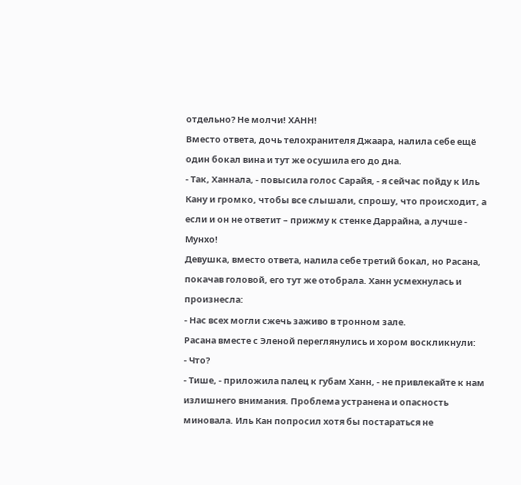отдельно? Не молчи! ХАНН!
Вместо ответа, дочь телохранителя Джаара, налила себе ещё один бокал вина и тут же осушила его до дна.
- Так, Ханнала, - повысила голос Сарайя, - я сейчас пойду к Иль Кану и громко, чтобы все слышали, спрошу, что происходит, а если и он не ответит – прижму к стенке Даррайна, а лучше - Мунхо!
Девушка, вместо ответа, налила себе третий бокал, но Расана, покачав головой, его тут же отобрала. Ханн усмехнулась и произнесла:
- Нас всех могли сжечь заживо в тронном зале.
Расана вместе с Эленой переглянулись и хором воскликнули:
- Что?
- Тише, - приложила палец к губам Ханн, - не привлекайте к нам излишнего внимания. Проблема устранена и опасность миновала. Иль Кан попросил хотя бы постараться не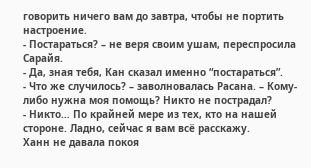говорить ничего вам до завтра, чтобы не портить настроение.
- Постараться? – не веря своим ушам, переспросила Сарайя.
- Да, зная тебя, Кан сказал именно “постараться”.
- Что же случилось? – заволновалась Расана. – Кому-либо нужна моя помощь? Никто не пострадал?
- Никто… По крайней мере из тех, кто на нашей стороне. Ладно, сейчас я вам всё расскажу.
Ханн не давала покоя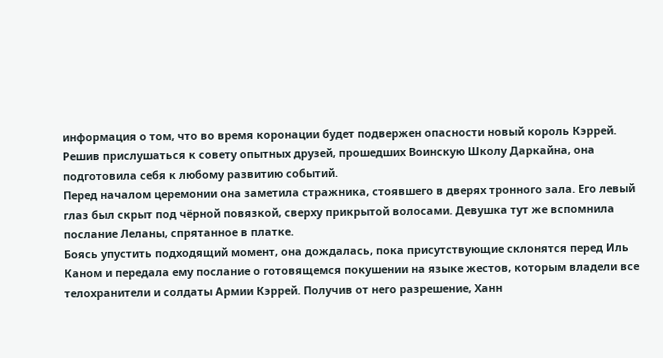информация о том, что во время коронации будет подвержен опасности новый король Кэррей.
Решив прислушаться к совету опытных друзей, прошедших Воинскую Школу Даркайна, она подготовила себя к любому развитию событий.
Перед началом церемонии она заметила стражника, стоявшего в дверях тронного зала. Его левый глаз был скрыт под чёрной повязкой, сверху прикрытой волосами. Девушка тут же вспомнила послание Леланы, спрятанное в платке.
Боясь упустить подходящий момент, она дождалась, пока присутствующие склонятся перед Иль Каном и передала ему послание о готовящемся покушении на языке жестов, которым владели все телохранители и солдаты Армии Кэррей. Получив от него разрешение, Ханн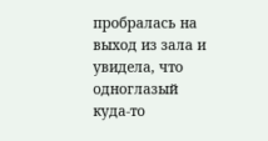пробралась на выход из зала и увидела, что одноглазый куда-то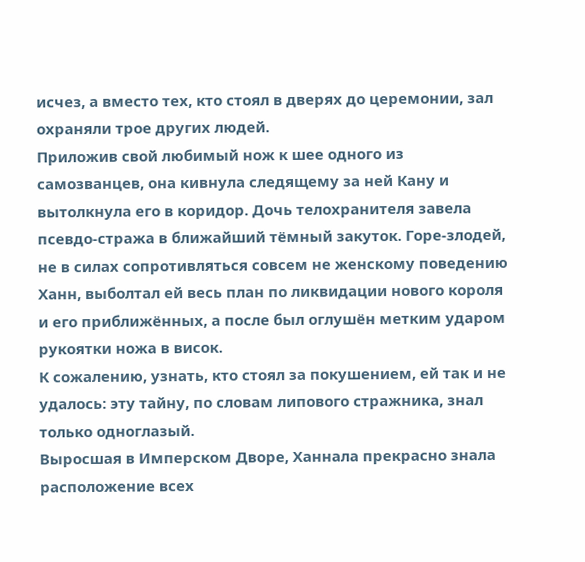исчез, а вместо тех, кто стоял в дверях до церемонии, зал охраняли трое других людей.
Приложив свой любимый нож к шее одного из самозванцев, она кивнула следящему за ней Кану и вытолкнула его в коридор. Дочь телохранителя завела псевдо-стража в ближайший тёмный закуток. Горе-злодей, не в силах сопротивляться совсем не женскому поведению Ханн, выболтал ей весь план по ликвидации нового короля и его приближённых, а после был оглушён метким ударом рукоятки ножа в висок.
К сожалению, узнать, кто стоял за покушением, ей так и не удалось: эту тайну, по словам липового стражника, знал только одноглазый.
Выросшая в Имперском Дворе, Ханнала прекрасно знала расположение всех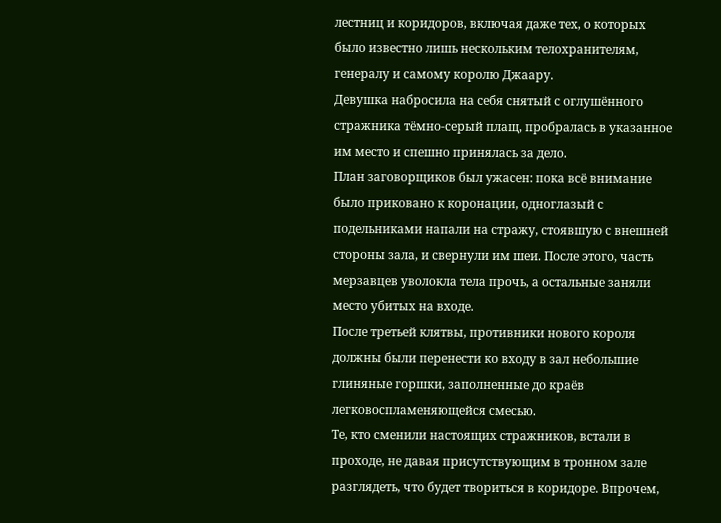лестниц и коридоров, включая даже тех, о которых было известно лишь нескольким телохранителям, генералу и самому королю Джаару.
Девушка набросила на себя снятый с оглушённого стражника тёмно-серый плащ, пробралась в указанное им место и спешно принялась за дело.
План заговорщиков был ужасен: пока всё внимание было приковано к коронации, одноглазый с подельниками напали на стражу, стоявшую с внешней стороны зала, и свернули им шеи. После этого, часть мерзавцев уволокла тела прочь, а остальные заняли место убитых на входе.
После третьей клятвы, противники нового короля должны были перенести ко входу в зал небольшие глиняные горшки, заполненные до краёв легковоспламеняющейся смесью.
Те, кто сменили настоящих стражников, встали в проходе, не давая присутствующим в тронном зале разглядеть, что будет твориться в коридоре. Впрочем,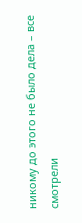никому до этого не было дела – все смотрели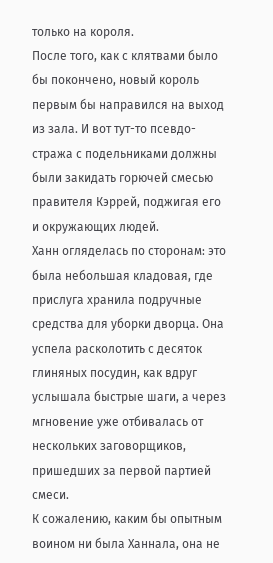только на короля.
После того, как с клятвами было бы покончено, новый король первым бы направился на выход из зала. И вот тут-то псевдо-стража с подельниками должны были закидать горючей смесью правителя Кэррей, поджигая его и окружающих людей.
Ханн огляделась по сторонам: это была небольшая кладовая, где прислуга хранила подручные средства для уборки дворца. Она успела расколотить с десяток глиняных посудин, как вдруг услышала быстрые шаги, а через мгновение уже отбивалась от нескольких заговорщиков, пришедших за первой партией смеси.
К сожалению, каким бы опытным воином ни была Ханнала, она не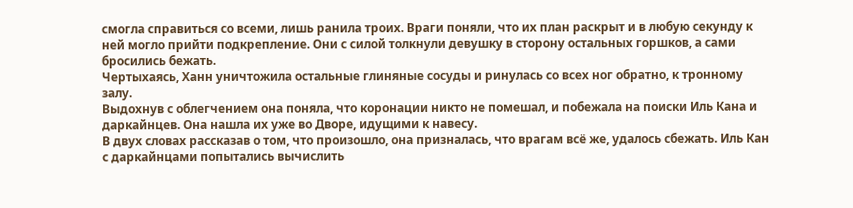смогла справиться со всеми, лишь ранила троих. Враги поняли, что их план раскрыт и в любую секунду к ней могло прийти подкрепление. Они с силой толкнули девушку в сторону остальных горшков, а сами бросились бежать.
Чертыхаясь, Ханн уничтожила остальные глиняные сосуды и ринулась со всех ног обратно, к тронному залу.
Выдохнув с облегчением она поняла, что коронации никто не помешал, и побежала на поиски Иль Кана и даркайнцев. Она нашла их уже во Дворе, идущими к навесу.
В двух словах рассказав о том, что произошло, она призналась, что врагам всё же, удалось сбежать. Иль Кан с даркайнцами попытались вычислить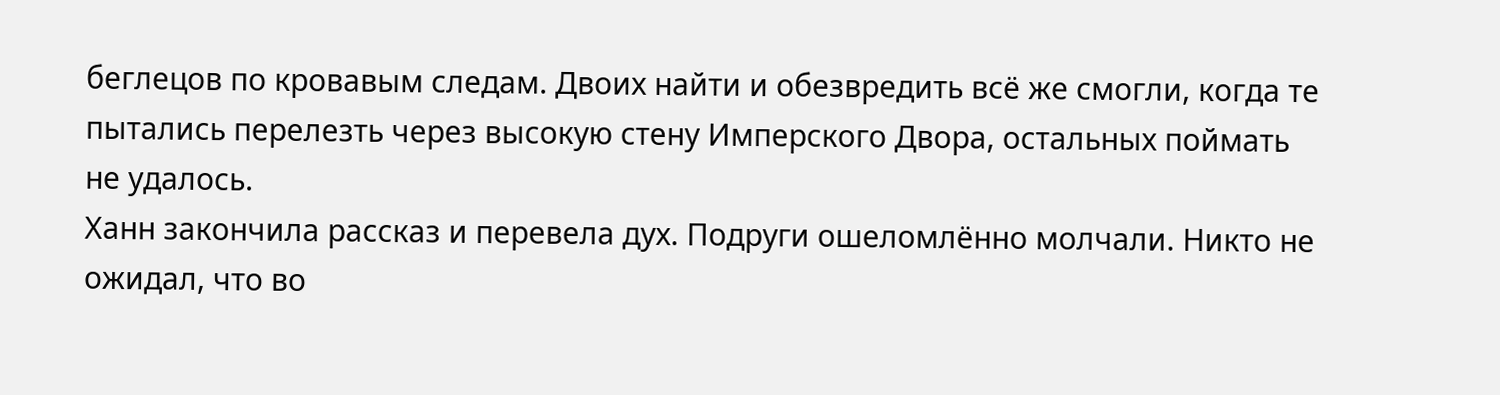беглецов по кровавым следам. Двоих найти и обезвредить всё же смогли, когда те пытались перелезть через высокую стену Имперского Двора, остальных поймать не удалось.
Ханн закончила рассказ и перевела дух. Подруги ошеломлённо молчали. Никто не ожидал, что во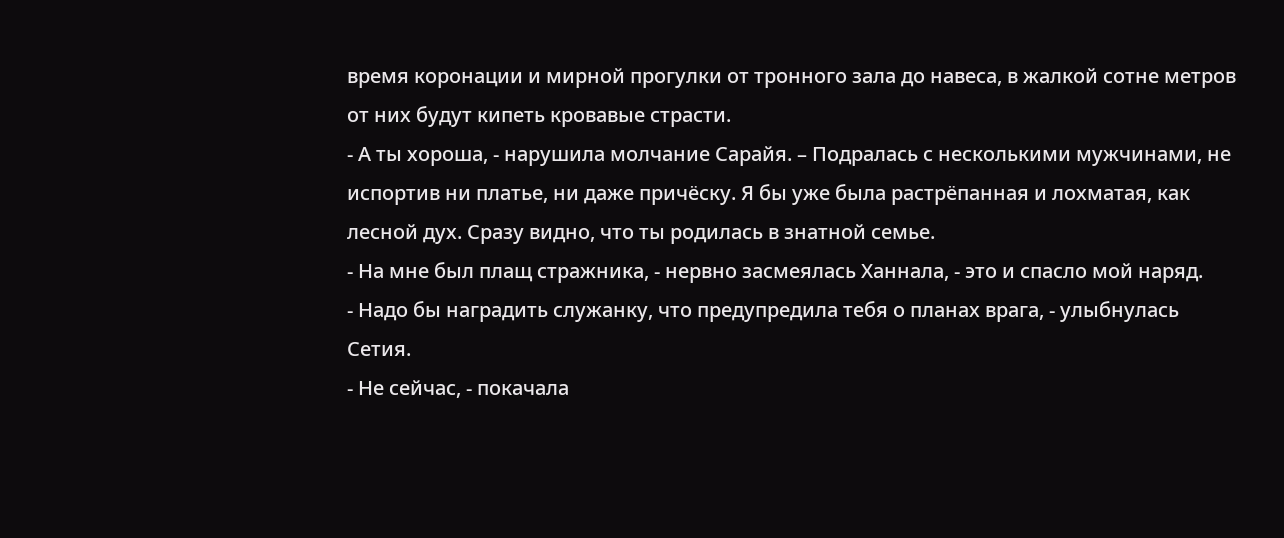время коронации и мирной прогулки от тронного зала до навеса, в жалкой сотне метров от них будут кипеть кровавые страсти.
- А ты хороша, - нарушила молчание Сарайя. – Подралась с несколькими мужчинами, не испортив ни платье, ни даже причёску. Я бы уже была растрёпанная и лохматая, как лесной дух. Сразу видно, что ты родилась в знатной семье.
- На мне был плащ стражника, - нервно засмеялась Ханнала, - это и спасло мой наряд.
- Надо бы наградить служанку, что предупредила тебя о планах врага, - улыбнулась Сетия.
- Не сейчас, - покачала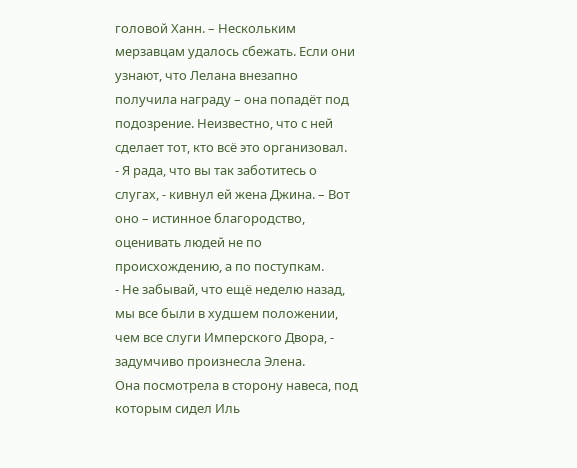головой Ханн. – Нескольким мерзавцам удалось сбежать. Если они узнают, что Лелана внезапно получила награду – она попадёт под подозрение. Неизвестно, что с ней сделает тот, кто всё это организовал.
- Я рада, что вы так заботитесь о слугах, - кивнул ей жена Джина. – Вот оно – истинное благородство, оценивать людей не по происхождению, а по поступкам.
- Не забывай, что ещё неделю назад, мы все были в худшем положении, чем все слуги Имперского Двора, - задумчиво произнесла Элена.
Она посмотрела в сторону навеса, под которым сидел Иль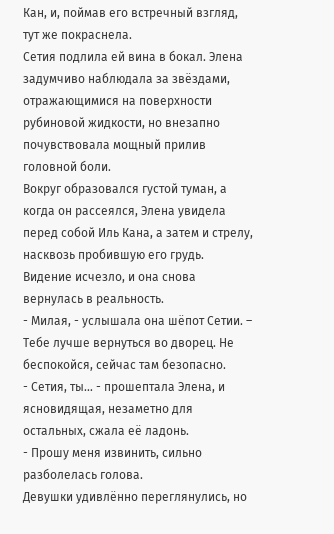Кан, и, поймав его встречный взгляд, тут же покраснела.
Сетия подлила ей вина в бокал. Элена задумчиво наблюдала за звёздами, отражающимися на поверхности рубиновой жидкости, но внезапно почувствовала мощный прилив головной боли.
Вокруг образовался густой туман, а когда он рассеялся, Элена увидела перед собой Иль Кана, а затем и стрелу, насквозь пробившую его грудь.
Видение исчезло, и она снова вернулась в реальность.
- Милая, - услышала она шёпот Сетии. – Тебе лучше вернуться во дворец. Не беспокойся, сейчас там безопасно.
- Сетия, ты… - прошептала Элена, и ясновидящая, незаметно для остальных, сжала её ладонь.
- Прошу меня извинить, сильно разболелась голова.
Девушки удивлённо переглянулись, но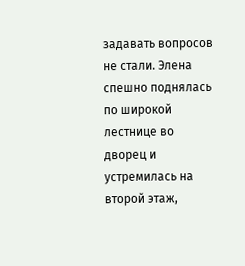задавать вопросов не стали. Элена спешно поднялась по широкой лестнице во дворец и устремилась на второй этаж,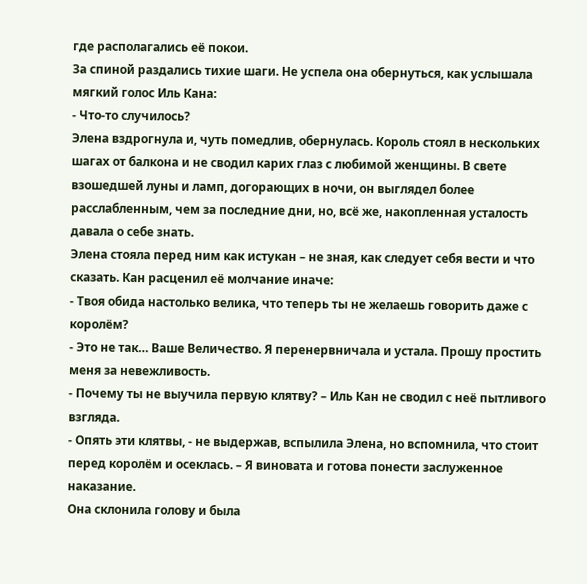где располагались её покои.
За спиной раздались тихие шаги. Не успела она обернуться, как услышала мягкий голос Иль Кана:
- Что-то случилось?
Элена вздрогнула и, чуть помедлив, обернулась. Король стоял в нескольких шагах от балкона и не сводил карих глаз с любимой женщины. В свете взошедшей луны и ламп, догорающих в ночи, он выглядел более расслабленным, чем за последние дни, но, всё же, накопленная усталость давала о себе знать.
Элена стояла перед ним как истукан – не зная, как следует себя вести и что сказать. Кан расценил её молчание иначе:
- Твоя обида настолько велика, что теперь ты не желаешь говорить даже с королём?
- Это не так… Ваше Величество. Я перенервничала и устала. Прошу простить меня за невежливость.
- Почему ты не выучила первую клятву? – Иль Кан не сводил с неё пытливого взгляда.
- Опять эти клятвы, - не выдержав, вспылила Элена, но вспомнила, что стоит перед королём и осеклась. – Я виновата и готова понести заслуженное наказание.
Она склонила голову и была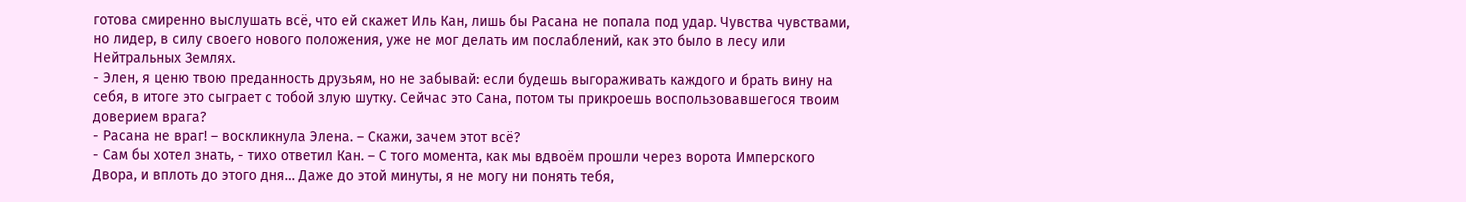готова смиренно выслушать всё, что ей скажет Иль Кан, лишь бы Расана не попала под удар. Чувства чувствами, но лидер, в силу своего нового положения, уже не мог делать им послаблений, как это было в лесу или Нейтральных Землях.
- Элен, я ценю твою преданность друзьям, но не забывай: если будешь выгораживать каждого и брать вину на себя, в итоге это сыграет с тобой злую шутку. Сейчас это Сана, потом ты прикроешь воспользовавшегося твоим доверием врага?
- Расана не враг! – воскликнула Элена. – Скажи, зачем этот всё?
- Сам бы хотел знать, - тихо ответил Кан. – С того момента, как мы вдвоём прошли через ворота Имперского Двора, и вплоть до этого дня… Даже до этой минуты, я не могу ни понять тебя,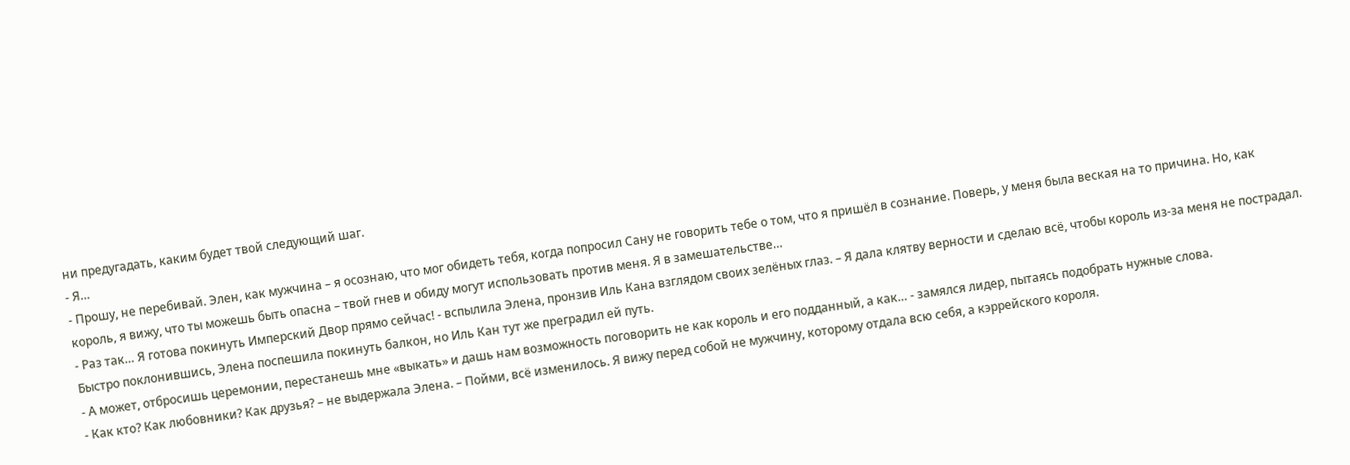ни предугадать, каким будет твой следующий шаг.
- Я…
- Прошу, не перебивай. Элен, как мужчина – я осознаю, что мог обидеть тебя, когда попросил Сану не говорить тебе о том, что я пришёл в сознание. Поверь, у меня была веская на то причина. Но, как король, я вижу, что ты можешь быть опасна – твой гнев и обиду могут использовать против меня. Я в замешательстве…
- Раз так… Я готова покинуть Имперский Двор прямо сейчас! - вспылила Элена, пронзив Иль Кана взглядом своих зелёных глаз. – Я дала клятву верности и сделаю всё, чтобы король из-за меня не пострадал.
Быстро поклонившись, Элена поспешила покинуть балкон, но Иль Кан тут же преградил ей путь.
- А может, отбросишь церемонии, перестанешь мне «выкать» и дашь нам возможность поговорить не как король и его подданный, а как… - замялся лидер, пытаясь подобрать нужные слова.
- Как кто? Как любовники? Как друзья? – не выдержала Элена. – Пойми, всё изменилось. Я вижу перед собой не мужчину, которому отдала всю себя, а кэррейского короля.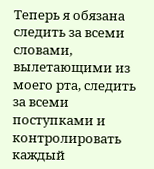Теперь я обязана следить за всеми словами, вылетающими из моего рта, следить за всеми поступками и контролировать каждый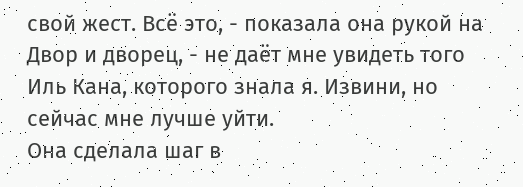свой жест. Всё это, - показала она рукой на Двор и дворец, - не даёт мне увидеть того Иль Кана, которого знала я. Извини, но сейчас мне лучше уйти.
Она сделала шаг в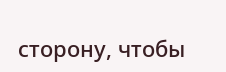сторону, чтобы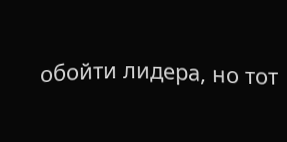обойти лидера, но тот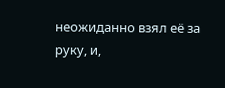неожиданно взял её за руку, и,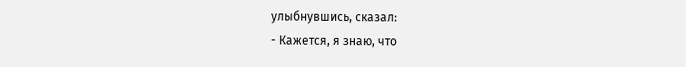улыбнувшись, сказал:
- Кажется, я знаю, что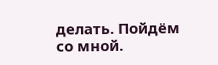делать. Пойдём со мной.